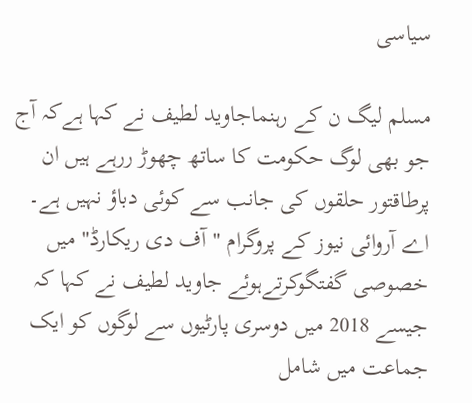سیاسی

مسلم لیگ ن کے رہنماجاوید لطیف نے کہا ہےکہ آج جو بھی لوگ حکومت کا ساتھ چھوڑ ررہے ہیں ان پرطاقتور حلقوں کی جانب سے کوئی دباؤ نہیں ہے۔ اے آروائی نیوز کے پروگرام "آف دی ریکارڈ" میں خصوصی گفتگوکرتےہوئے جاوید لطیف نے کہا کہ جیسے 2018 میں دوسری پارٹیوں سے لوگوں کو ایک جماعت میں شامل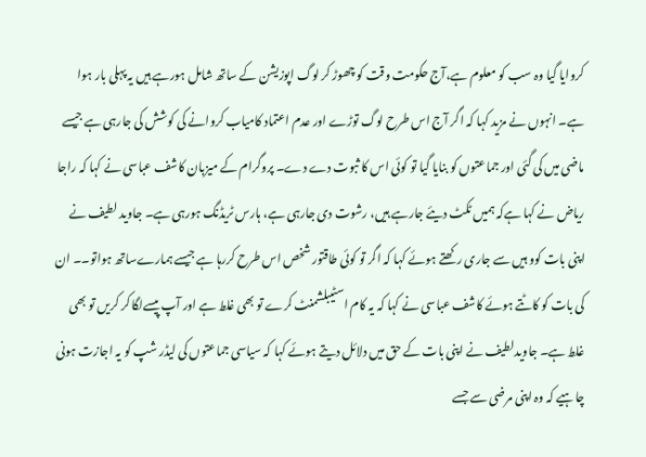کروایا گیا وہ سب کو معلوم ہے،آج حکومت وقت کو چھوڑ کر لوگ اپوزیشن کے ساتھ شامل ہورہے ہیں یہ پہلی بار ہوا ہے۔ انہوں نے مزید کہا کہ اگر آج اس طرح لوگ توڑے اور عدم اعتماد کامیاب کروانے کی کوشش کی جارہی ہے جیسے ماضی میں کی گئی اور جماعتوں کو بنایا گیا تو کوئی اس کا ثبوت دے دے۔ پروگرام کے میزبان کاشف عباسی نے کہا کہ راجا ریاض نے کہا ہےکہ ہمیں ٹکٹ دیئے جارہے ہیں، رشوت دی جارہی ہے، ہارس ٹریڈنگ ہورہی ہے۔ جاوید لطیف نے اپنی بات کوو ہیں سے جاری رکھتے ہوئے کہا کہ اگر تو کوئی طاقتور شخص اس طرح کررہا ہے جیسے ہمارےساتھ ہواتو۔۔ ان کی بات کو کاٹتے ہوئے کاشف عباسی نے کہا کہ یہ کام اسٹیبلشمنٹ کرے تو بھی غلط ہے اور آپ پیسےلگا کر کریں تو بھی غلط ہے۔ جاویدلطیف نے اپنی بات کے حق میں دلائل دیتے ہوئے کہا کہ سیاسی جماعتوں کی لیڈر شپ کو یہ اجازت ہونی چاہیے کہ وہ اپنی مرضی سے جسے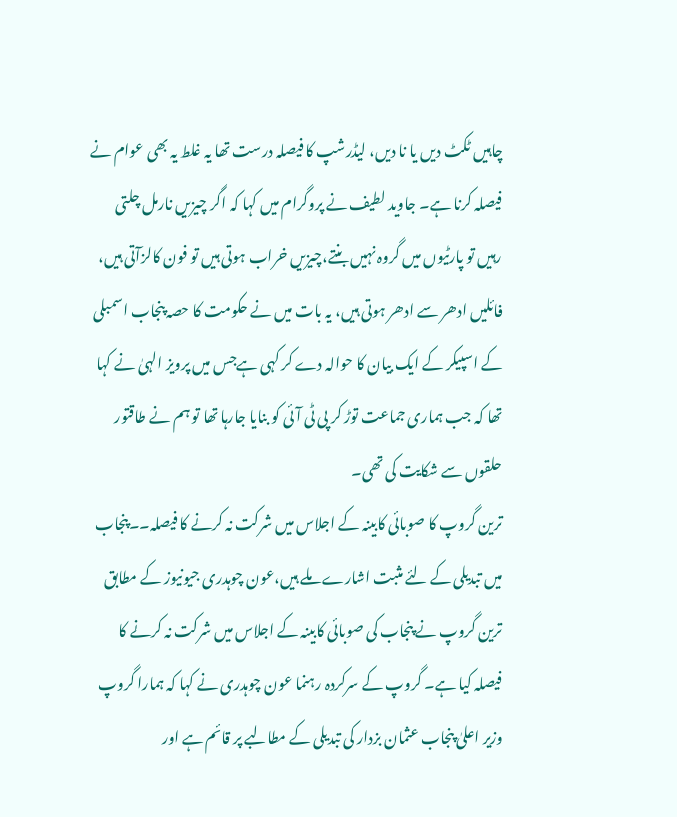چاہیں ٹکٹ دیں یا نا دیں، لیڈرشپ کا فیصلہ درست تھا یہ غلط یہ بھی عوام نے فیصلہ کرنا ہے۔ جاوید لطیف نے پروگرام میں کہا کہ اگر چیزیں نارمل چلتی رہیں تو پارٹیوں میں گروہ نہیں بنتے،چیزیں خراب ہوتی ہیں تو فون کالزآتی ہیں، فائلیں ادھر سے ادھر ہوتی ہیں، یہ بات میں نے حکومت کا حصہ پنجاب اسمبلی کے اسپیکر کے ایک بیان کا حوالہ دے کر کہی ہےجس میں پرویز الہیٰ نے کہا تھا کہ جب ہماری جماعت توڑ کر پی ٹی آئی کو بنایا جارہا تھا تو ہم نے طاقتور حلقوں سے شکایت کی تھی۔
ترین گروپ کا صوبائی کابینہ کے اجلاس میں شرکت نہ کرنے کا فیصلہ۔۔پنجاب میں تبدیلی کے لئے مثبت اشارے ملے ہیں،عون چوہدری جیونیوز کے مطابق ترین گروپ نے پنجاب کی صوبائی کابینہ کے اجلاس میں شرکت نہ کرنے کا فیصلہ کیا ہے۔ گروپ کے سرکردہ رہنما عون چوہدری نے کہا کہ ہمارا گروپ وزیر اعلیٰ پنجاب عثمان بزدار کی تبدیلی کے مطالبے پر قائم ہے اور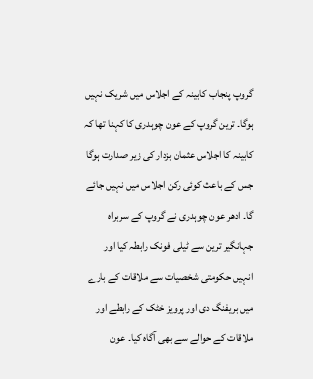گروپ پنجاب کابینہ کے اجلاس میں شریک نہیں ہوگا۔ ترین گروپ کے عون چوہدری کا کہنا تھا کہ کابینہ کا اجلاس عثمان بزدار کی زیر صدارت ہوگا جس کے باعث کوئی رکن اجلاس میں نہیں جائے گا۔ ادھر عون چوہدری نے گروپ کے سربراہ جہانگیر ترین سے ٹیلی فونک رابطہ کیا اور انہیں حکومتی شخصیات سے ملاقات کے بارے میں بریفنگ دی اور پرویز خٹک کے رابطے اور ملاقات کے حوالے سے بھی آگاہ کیا۔ عون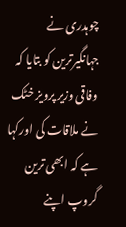چوہدری نے جہانگیرترین کو بتایا کہ وفاقی وزیر پرویز خٹک نے ملاقات کی اورکہا ہے کہ ابھی ترین گروپ اپنے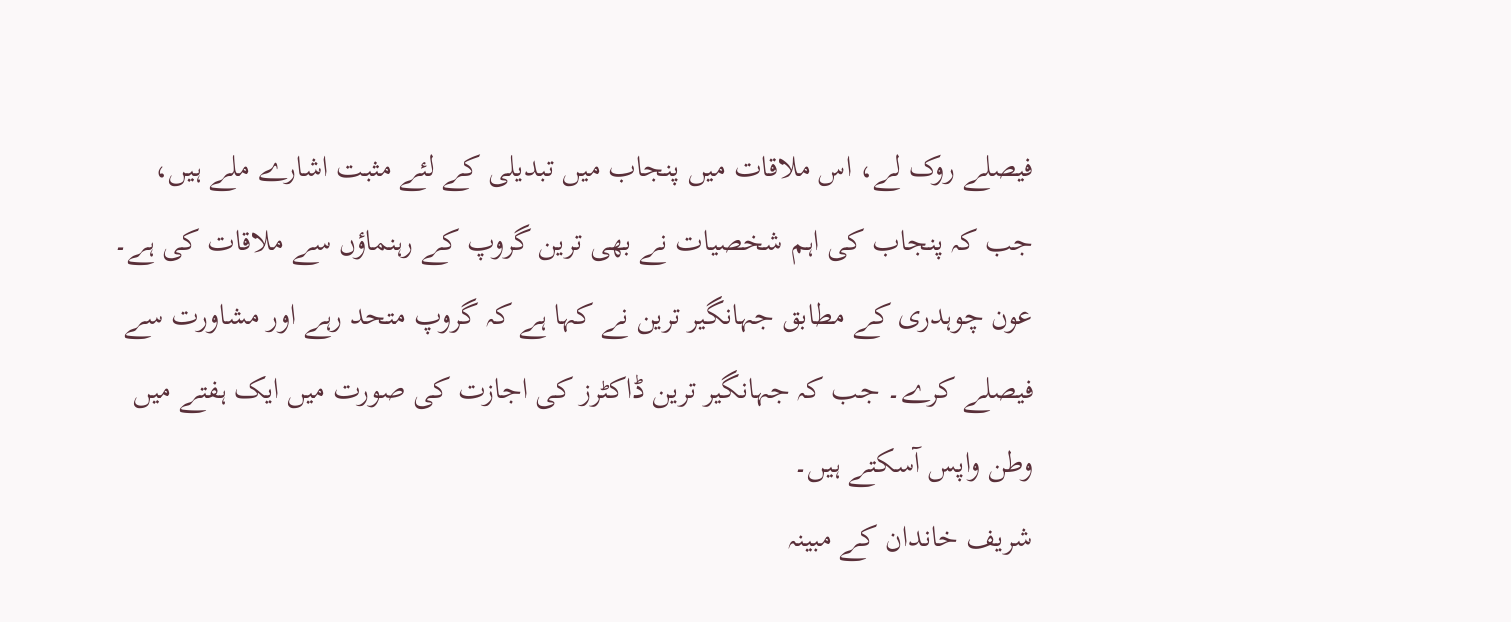فیصلے روک لے، اس ملاقات میں پنجاب میں تبدیلی کے لئے مثبت اشارے ملے ہیں، جب کہ پنجاب کی اہم شخصیات نے بھی ترین گروپ کے رہنماؤں سے ملاقات کی ہے۔ عون چوہدری کے مطابق جہانگیر ترین نے کہا ہے کہ گروپ متحد رہے اور مشاورت سے فیصلے کرے۔ جب کہ جہانگیر ترین ڈاکٹرز کی اجازت کی صورت میں ایک ہفتے میں وطن واپس آسکتے ہیں۔
شریف خاندان کے مبینہ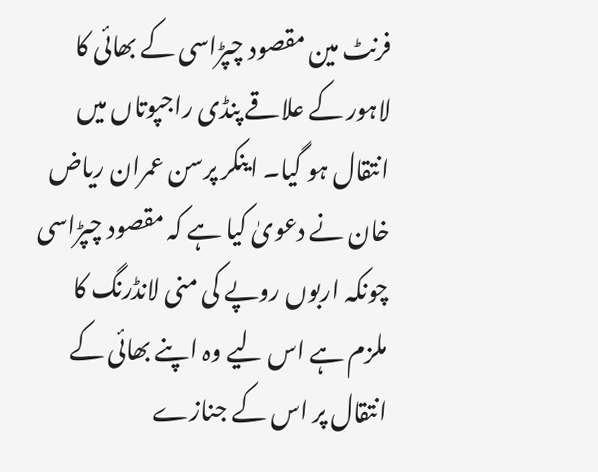فرنٹ مین مقصود چپڑاسی کے بھائی کا لاہور کے علاقے پنڈی راجپوتاں میں انتقال ہو گیا۔ اینکر پرسن عمران ریاض خان نے دعویٰ کیا ہے کہ مقصود چپڑاسی چونکہ اربوں روپے کی منی لانڈرنگ کا ملزم ہے اس لیے وہ اپنے بھائی کے انتقال پر اس کے جنازے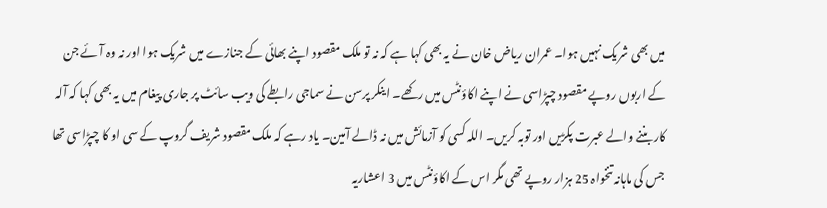میں بھی شریک نہیں ہوا۔ عمران ریاض خان نے یہ بھی کہا ہے کہ نہ تو ملک مقصود اپنے بھائی کے جنازے میں شریک ہوا اور نہ وہ آئے جن کے اربوں روپے مقصود چپڑاسی نے اپنے اکاؤنٹس میں رکھے۔ اینکر پرسن نے سماجی رابطے کی ویب سائٹ پر جاری پیغام میں یہ بھی کہا کہ آلہ کار بننے والے عبرت پکڑیں اور توبہ کریں۔ اللہ کسی کو آزمائش میں نہ ڈالے آمین۔ یاد رہے کہ ملک مقصود شریف گروپ کے سی او کا چپڑاسی تھا جس کی ماہانہ تنخواہ 25 ہزار روپے تھی مگر اس کے اکاؤنٹس میں 3 اعشاریہ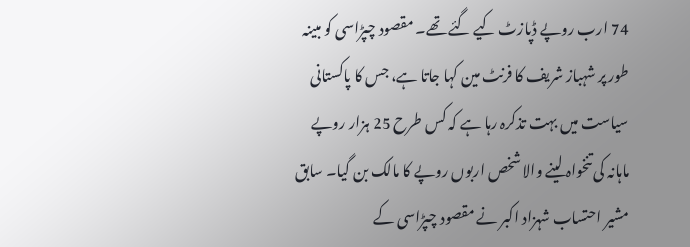74 ارب روپے ڈپازٹ کیے گئے تھے۔ مقصود چپڑاسی کو مبینہ طور پر شہباز شریف کا فرنٹ مین کہا جاتا ہے، جس کا پاکستانی سیاست میں بہت تذکرہ رہا ہے کہ کس طرح 25 ہزار روپے ماہانہ کی تنخواہ لینے والا شخص اربوں روپے کا مالک بن گیا۔ سابق مشیر احتساب شہزاد اکبر نے مقصود چپڑاسی کے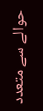حوالے سے متعدد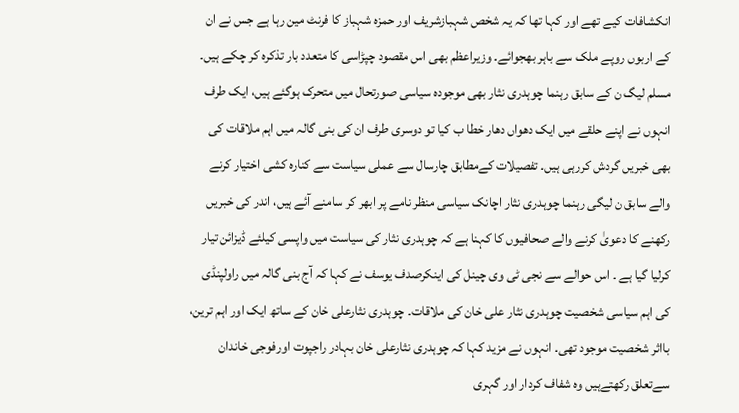انکشافات کیے تھے اور کہا تھا کہ یہ شخص شہبازشریف اور حمزہ شہباز کا فرنٹ مین رہا ہے جس نے ان کے اربوں روپے ملک سے باہر بھجوائے۔ وزیراعظم بھی اس مقصود چپڑاسی کا متعدد بار تذکرہ کر چکے ہیں۔
مسلم لیگ ن کے سابق رہنما چوہدری نثار بھی موجودہ سیاسی صورتحال میں متحرک ہوگئے ہیں، ایک طرف انہوں نے اپنے حلقے میں ایک دھواں دھار خطا ب کیا تو دوسری طرف ان کی بنی گالہ میں اہم ملاقات کی بھی خبریں گردش کررہی ہیں۔ تفصیلات کےمطابق چارسال سے عملی سیاست سے کنارہ کشی اختیار کرنے والے سابق ن لیگی رہنما چوہدری نثار اچانک سیاسی منظر نامے پر ابھر کر سامنے آئے ہیں، اندر کی خبریں رکھنے کا دعویٰ کرنے والے صحافیوں کا کہنا ہے کہ چوہدری نثار کی سیاست میں واپسی کیلئے ڈیزائن تیار کرلیا گیا ہے ۔ اس حوالے سے نجی ٹی وی چینل کی اینکرصدف یوسف نے کہا کہ آج بنی گالہ میں راولپنڈی کی اہم سیاسی شخصیت چوہدری نثار علی خان کی ملاقات۔ چوہدری نثارعلی خان کے ساتھ ایک اور اہم ترین، بااثر شخصیت موجود تھی۔ انہوں نے مزید کہا کہ چوہدری نثارعلی خان بہادر راجپوت اورفوجی خاندان سےتعلق رکھتےہیں وہ شفاف کردار اور گہری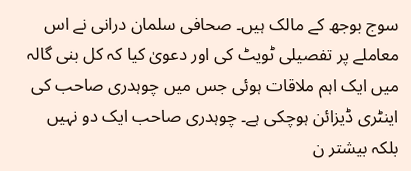سوج بوجھ کے مالک ہیں۔ صحافی سلمان درانی نے اس معاملے پر تفصیلی ٹویٹ کی اور دعویٰ کیا کہ کل بنی گالہ میں ایک اہم ملاقات ہوئی جس میں چوہدری صاحب کی اینٹری ڈیزائن ہوچکی ہے۔ چوہدری صاحب ایک دو نہیں بلکہ بیشتر ن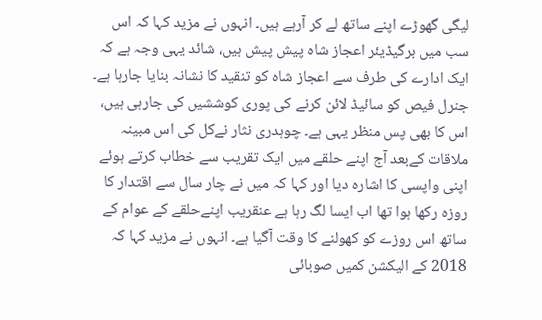لیگی گھوڑے اپنے ساتھ لے کر آرہے ہیں۔ انہوں نے مزید کہا کہ اس سب میں برگیڈیئر اعجاز شاہ پیش پیش ہیں، شائد یہی وجہ ہے کہ ایک ادارے کی طرف سے اعجاز شاہ کو تنقید کا نشانہ بنایا جارہا ہے۔ جنرل فیص کو سائیڈ لائن کرنے کی پوری کوششیں کی جارہی ہیں، اس کا بھی پس منظر یہی ہے۔ چوہدری نثار نےکل کی اس مبینہ ملاقات کےبعد آج اپنے حلقے میں ایک تقریب سے خطاب کرتے ہوئے اپنی واپسی کا اشارہ دیا اور کہا کہ میں نے چار سال سے اقتدار کا روزہ رکھا ہوا تھا اب ایسا لگ رہا ہے عنقریب اپنےحلقے کے عوام کے ساتھ اس روزے کو کھولنے کا وقت آگیا ہے۔ انہوں نے مزید کہا کہ 2018 کے الیکشن کمیں صوبائی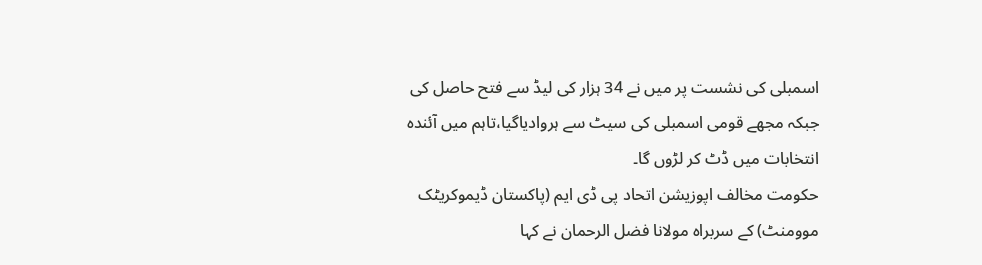اسمبلی کی نشست پر میں نے 34 ہزار کی لیڈ سے فتح حاصل کی جبکہ مجھے قومی اسمبلی کی سیٹ سے ہروادیاگیا،تاہم میں آئندہ انتخابات میں ڈٹ کر لڑوں گا۔
حکومت مخالف اپوزیشن اتحاد پی ڈی ایم (پاکستان ڈیموکریٹک موومنٹ) کے سربراہ مولانا فضل الرحمان نے کہا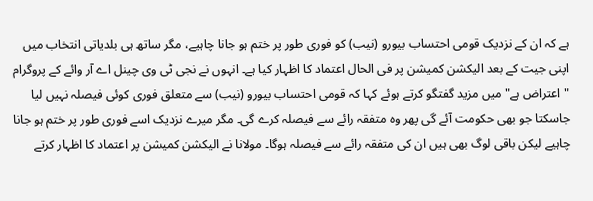ہے کہ ان کے نزدیک قومی احتساب بیورو (نیب) کو فوری طور پر ختم ہو جانا چاہیے، مگر ساتھ ہی بلدیاتی انتخاب میں اپنی جیت کے بعد الیکشن کمیشن پر فی الحال اعتماد کا اظہار کیا ہے۔ انہوں نے نجی ٹی وی چینل اے آر وائے کے پروگرام "اعتراض ہے" میں مزید گفتگو کرتے ہوئے کہا کہ قومی احتساب بیورو (نیب) سے متعلق فوری کوئی فیصلہ نہیں لیا جاسکتا جو بھی حکومت آئے گی پھر وہ متفقہ رائے سے فیصلہ کرے گی۔ مگر میرے نزدیک اسے فوری طور پر ختم ہو جانا چاہیے لیکن باقی لوگ بھی ہیں ان کی متفقہ رائے سے فیصلہ ہوگا۔ مولانا نے الیکشن کمیشن پر اعتماد کا اظہار کرتے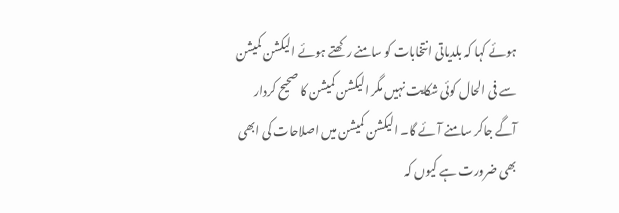ہوئے کہا کہ بلدیاتی انتخابات کو سامنے رکھتے ہوئے الیکشن کمیشن سے فی الحال کوئی شکایت نہیں مگر الیکشن کمیشن کا صحیح کردار آگے جاکر سامنے آئے گا۔ الیکشن کمیشن میں اصلاحات کی ابھی بھی ضرورت ہے کیوں کہ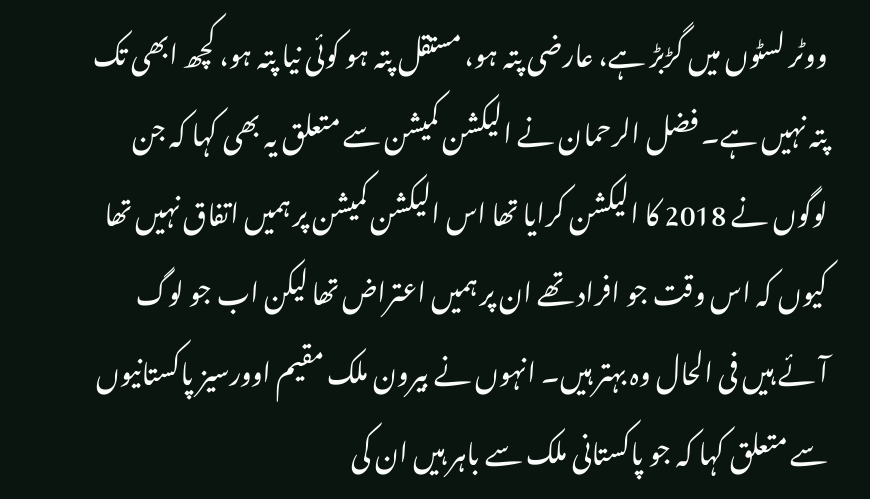ووٹر لسٹوں میں گڑبڑ ہے، عارضی پتہ ہو، مستقل پتہ ہو کوئی نیا پتہ ہو، کچھ ابھی تک پتہ نہیں ہے۔ فضل الرحمان نے الیکشن کمیشن سے متعلق یہ بھی کہا کہ جن لوگوں نے 2018 کا الیکشن کرایا تھا اس الیکشن کمیشن پر ہمیں اتفاق نہیں تھا کیوں کہ اس وقت جو افراد تھے ان پر ہمیں اعتراض تھا لیکن اب جو لوگ آئے ہیں فی الحال وہ بہتر ہیں۔ انہوں نے بیرون ملک مقیم اوورسیز پاکستانیوں سے متعلق کہا کہ جو پاکستانی ملک سے باہر ہیں ان کی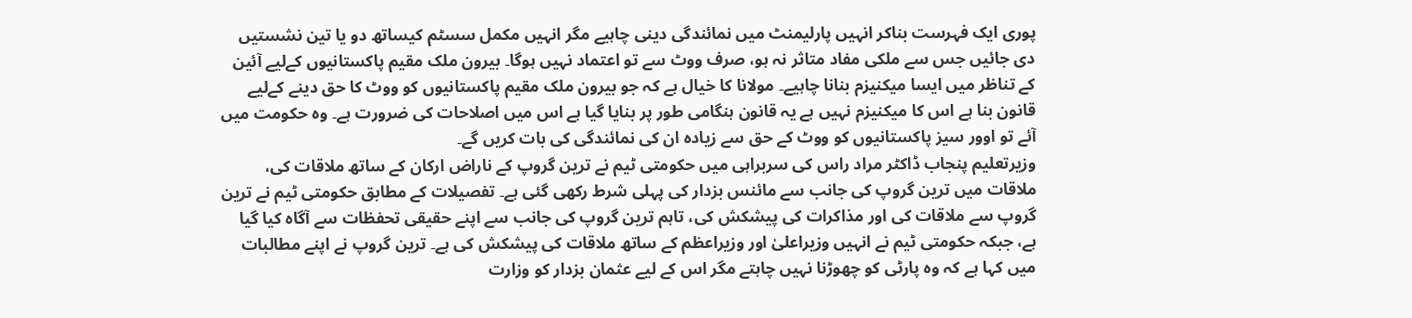پوری ایک فہرست بناکر انہیں پارلیمنٹ میں نمائندگی دینی چاہیے مگر انہیں مکمل سسٹم کیساتھ دو یا تین نشستیں دی جائیں جس سے ملکی مفاد متاثر نہ ہو، صرف ووٹ سے تو اعتماد نہیں ہوگا۔ بیرون ملک مقیم پاکستانیوں کےلیے آئین کے تناظر میں ایسا میکنیزم بنانا چاہیے۔ مولانا کا خیال ہے کہ جو بیرون ملک مقیم پاکستانیوں کو ووٹ کا حق دینے کےلیے قانون بنا ہے اس کا میکنیزم نہیں ہے یہ قانون ہنگامی طور پر بنایا گیا ہے اس میں اصلاحات کی ضرورت ہے۔ وہ حکومت میں آئے تو اوور سیز پاکستانیوں کو ووٹ کے حق سے زیادہ ان کی نمائندگی کی بات کریں گے۔
وزیرتعلیم پنجاب ڈاکٹر مراد راس کی سربراہی میں حکومتی ٹیم نے ترین گروپ کے ناراض ارکان کے ساتھ ملاقات کی، ملاقات میں ترین گروپ کی جانب سے مائنس بزدار کی پہلی شرط رکھی گئی ہے۔ تفصیلات کے مطابق حکومتی ٹیم نے ترین گروپ سے ملاقات کی اور مذاکرات کی پیشکش کی، تاہم ترین گروپ کی جانب سے اپنے حقیقی تحفظات سے آگاہ کیا گیا ہے، جبکہ حکومتی ٹیم نے انہیں وزیراعلیٰ اور وزیراعظم کے ساتھ ملاقات کی پیشکش کی ہے۔ ترین گروپ نے اپنے مطالبات میں کہا ہے کہ وہ پارٹی کو چھوڑنا نہیں چاہتے مگر اس کے لیے عثمان بزدار کو وزارت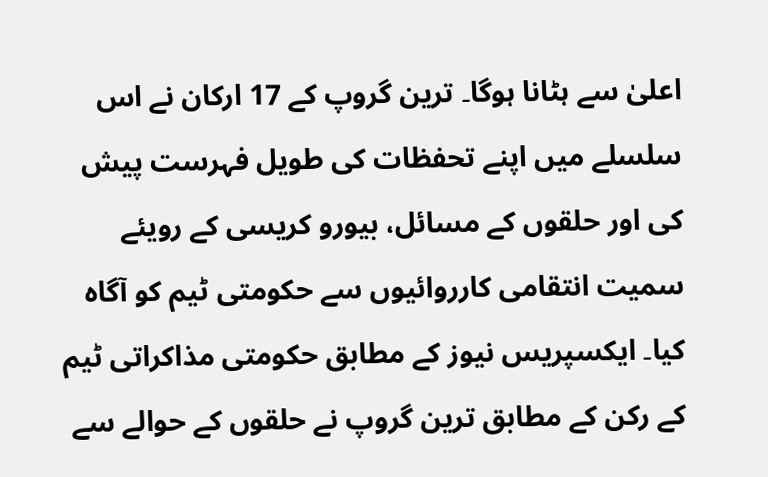اعلیٰ سے ہٹانا ہوگا۔ ترین گروپ کے 17 ارکان نے اس سلسلے میں اپنے تحفظات کی طویل فہرست پیش کی اور حلقوں کے مسائل، بیورو کریسی کے رویئے سمیت انتقامی کارروائیوں سے حکومتی ٹیم کو آگاہ کیا۔ ایکسپریس نیوز کے مطابق حکومتی مذاکراتی ٹیم کے رکن کے مطابق ترین گروپ نے حلقوں کے حوالے سے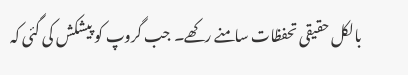بالکل حقیقی تحفظات سامنے رکھے۔ جب گروپ کو پیشکش کی گئی کہ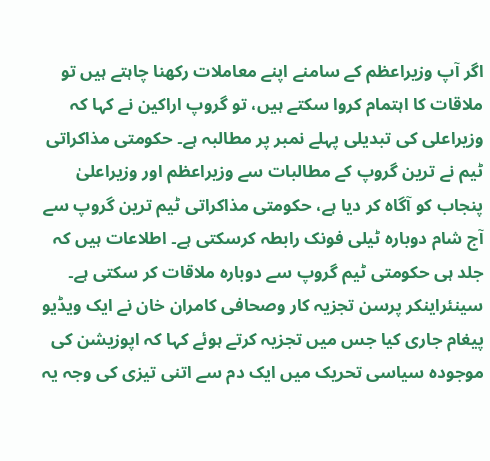اگر آپ وزیراعظم کے سامنے اپنے معاملات رکھنا چاہتے ہیں تو ملاقات کا اہتمام کروا سکتے ہیں، تو گروپ اراکین نے کہا کہ وزیراعلی کی تبدیلی پہلے نمبر پر مطالبہ ہے۔ حکومتی مذاکراتی ٹیم نے ترین گروپ کے مطالبات سے وزیراعظم اور وزیراعلیٰ پنجاب کو آگاہ کر دیا ہے، حکومتی مذاکراتی ٹیم ترین گروپ سے آج شام دوبارہ ٹیلی فونک رابطہ کرسکتی ہے۔ اطلاعات ہیں کہ جلد ہی حکومتی ٹیم گروپ سے دوبارہ ملاقات کر سکتی ہے۔
سینئراینکر پرسن تجزیہ کار وصحافی کامران خان نے ایک ویڈیو پیغام جاری کیا جس میں تجزیہ کرتے ہوئے کہا کہ اپوزیشن کی موجودہ سیاسی تحریک میں ایک دم سے اتنی تیزی کی وجہ یہ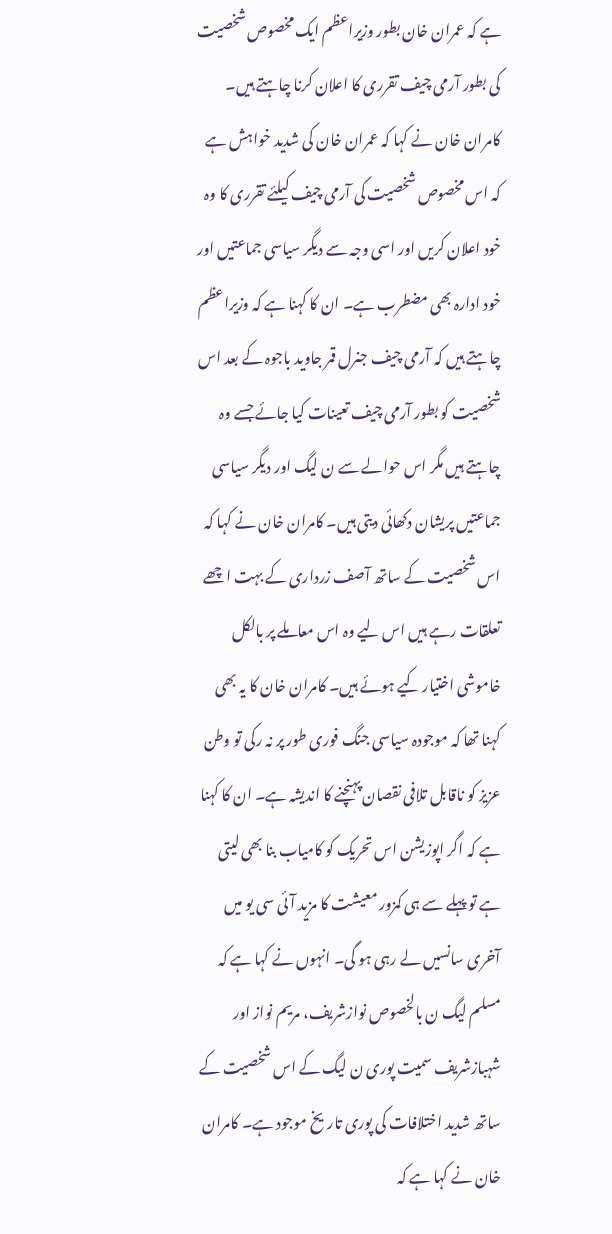ہے کہ عمران خان بطور وزیراعظم ایک مخصوص شخصیت کی بطور آرمی چیف تقرری کا اعلان کرنا چاہتے ہیں۔ کامران خان نے کہا کہ عمران خان کی شدید خواہش ہے کہ اس مخصوص شخصیت کی آرمی چیف کیلئے تقرری کا وہ خود اعلان کریں اور اسی وجہ سے دیگر سیاسی جماعتیں اور خود ادارہ بھی مضطرب ہے۔ ان کا کہنا ہے کہ وزیراعظم چاہتے ہیں کہ آرمی چیف جنرل قمر جاوید باجوہ کے بعد اس شخصیت کو بطور آرمی چیف تعینات کیا جائے جسے وہ چاہتے ہیں مگر اس حوالے سے ن لیگ اور دیگر سیاسی جماعتیں پریشان دکھائی دیتی ہیں۔ کامران خان نے کہا کہ اس شخصیت کے ساتھ آصف زرداری کے بہت اچھے تعلقات رہے ہیں اس لیے وہ اس معاملے پر بالکل خاموشی اختیار کیے ہوئے ہیں۔ کامران خان کا یہ بھی کہنا تھا کہ موجودہ سیاسی جنگ فوری طور پر نہ رکی تو وطن عزیز کو ناقابل تلافی نقصان پہنچنے کا اندیشہ ہے۔ ان کا کہنا ہے کہ اگر اپوزیشن اس تحریک کو کامیاب بنا بھی لیتی ہے تو پہلے سے ہی کمزور معیشت کا مزید آئی سی یو میں آخری سانسیں لے رہی ہو گی۔ انہوں نے کہا ہے کہ مسلم لیگ ن بالخصوص نوازشریف، مریم نواز اور شہبازشریف سمیت پوری ن لیگ کے اس شخصیت کے ساتھ شدید اختلافات کی پوری تاریخ موجود ہے۔ کامران خان نے کہا ہے کہ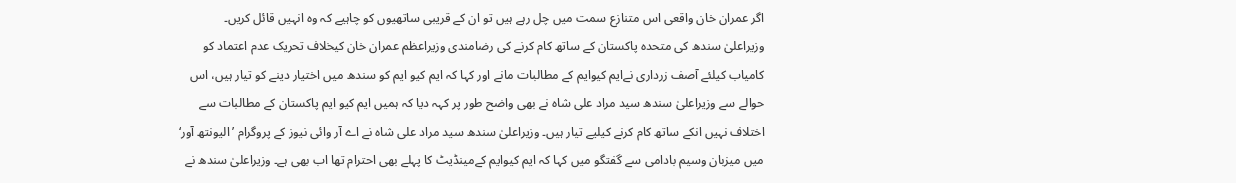اگر عمران خان واقعی اس متنازع سمت میں چل رہے ہیں تو ان کے قریبی ساتھیوں کو چاہیے کہ وہ انہیں قائل کریں۔
وزیراعلیٰ سندھ کی متحدہ پاکستان کے ساتھ کام کرنے کی رضامندی وزیراعظم عمران خان کیخلاف تحریک عدم اعتماد کو کامیاب کیلئے آصف زرداری نےایم کیوایم کے مطالبات مانے اور کہا کہ ایم کیو ایم کو سندھ میں اختیار دینے کو تیار ہیں، اس حوالے سے وزیراعلیٰ سندھ سید مراد علی شاہ نے بھی واضح طور پر کہہ دیا کہ ہمیں ایم کیو ایم پاکستان کے مطالبات سے اختلاف نہیں انکے ساتھ کام کرنے کیلیے تیار ہیں۔ وزیراعلیٰ سندھ سید مراد علی شاہ نے اے آر وائی نیوز کے پروگرام ’الیونتھ آور‘ میں میزبان وسیم بادامی سے گفتگو میں کہا کہ ایم کیوایم کےمینڈیٹ کا پہلے بھی احترام تھا اب بھی ہے۔ وزیراعلیٰ سندھ نے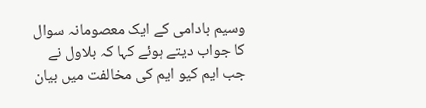وسیم بادامی کے ایک معصومانہ سوال کا جواب دیتے ہوئے کہا کہ بلاول نے جب ایم کیو ایم کی مخالفت میں بیان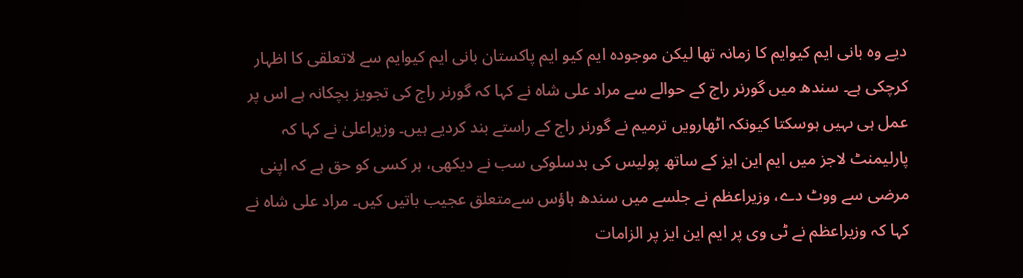دیے وہ بانی ایم کیوایم کا زمانہ تھا لیکن موجودہ ایم کیو ایم پاکستان بانی ایم کیوایم سے لاتعلقی کا اظہار کرچکی ہے۔ سندھ میں گورنر راج کے حوالے سے مراد علی شاہ نے کہا کہ گورنر راج کی تجویز بچکانہ ہے اس پر عمل ہی ںہیں ہوسکتا کیونکہ اٹھارویں ترمیم نے گورنر راج کے راستے بند کردیے ہیں۔ وزیراعلیٰ نے کہا کہ پارلیمنٹ لاجز میں ایم این ایز کے ساتھ پولیس کی بدسلوکی سب نے دیکھی، ہر کسی کو حق ہے کہ اپنی مرضی سے ووٹ دے، وزیراعظم نے جلسے میں سندھ ہاؤس سےمتعلق عجیب باتیں کیں۔ مراد علی شاہ نے کہا کہ وزیراعظم نے ٹی وی پر ایم این ایز پر الزامات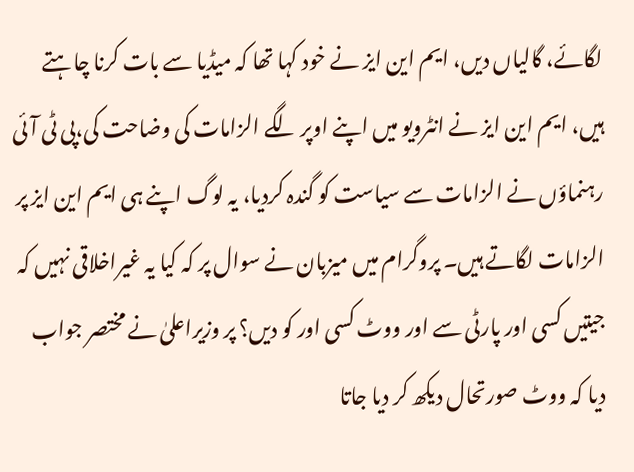لگائے، گالیاں دیں، ایم این ایز نے خود کہا تھا کہ میڈیا سے بات کرنا چاہتے ہیں، ایم این ایز نے انٹرویو میں اپنے اوپر لگے الزامات کی وضاحت کی،پی ٹی آئی رہنماؤں نے الزامات سے سیاست کو گندہ کردیا، یہ لوگ اپنے ہی ایم این ایز پر الزامات لگاتے ہیں۔ پروگرام میں میزبان نے سوال پر کہ کیا یہ غیراخلاقی نہیں کہ جیتیں کسی اور پارٹی سے اور ووٹ کسی اور کو دیں؟ پر وزیراعلیٰ نے مختصر جواب دیا کہ ووٹ صورتحال دیکھ کر دیا جاتا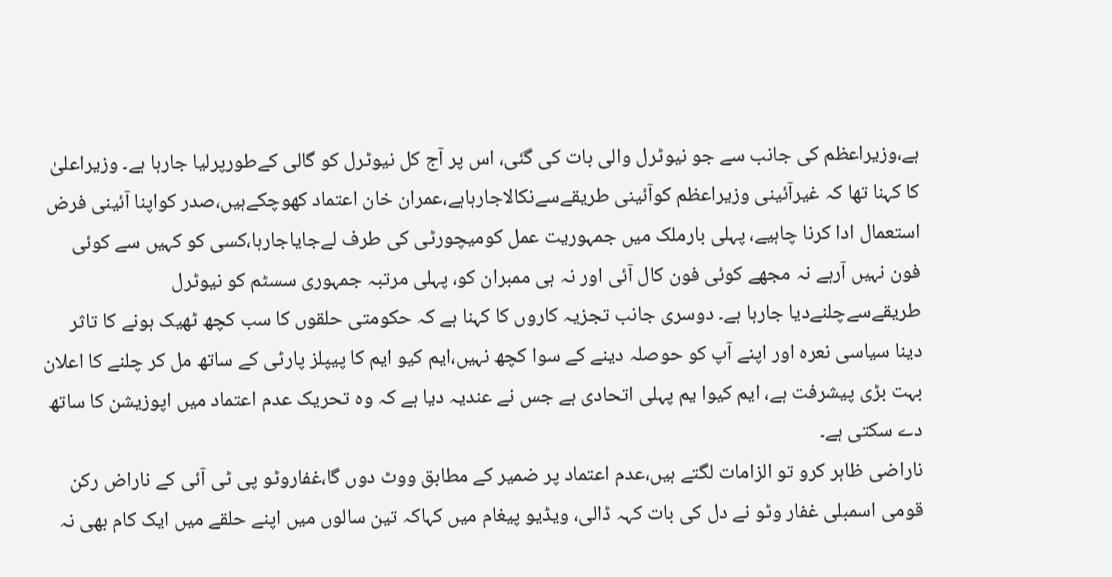ہے،وزیراعظم کی جانب سے جو نیوٹرل والی بات کی گئی، اس پر آج کل نیوٹرل کو گالی کےطورپرلیا جارہا ہے۔ وزیراعلیٰ کا کہنا تھا کہ غیرآئینی وزیراعظم کوآئینی طریقےسےنکالاجارہاہے،عمران خان اعتماد کھوچکےہیں،صدر کواپنا آئینی فرض استعمال ادا کرنا چاہیے، پہلی بارملک میں جمہوریت عمل کومیچورٹی کی طرف لےجایاجارہا،کسی کو کہیں سے کوئی فون نہیں آرہے نہ مجھے کوئی فون کال آئی اور نہ ہی ممبران کو، پہلی مرتبہ جمہوری سسٹم کو نیوٹرل طریقےسےچلنےدیا جارہا ہے۔ دوسری جانب تجزیہ کاروں کا کہنا ہے کہ حکومتی حلقوں کا سب کچھ ٹھیک ہونے کا تاثر دینا سیاسی نعرہ اور اپنے آپ کو حوصلہ دینے کے سوا کچھ نہیں،ایم کیو ایم کا پیپلز پارٹی کے ساتھ مل کر چلنے کا اعلان بہت بڑی پیشرفت ہے، ایم کیوا یم پہلی اتحادی ہے جس نے عندیہ دیا ہے کہ وہ تحریک عدم اعتماد میں اپوزیشن کا ساتھ دے سکتی ہے۔
ناراضی ظاہر کرو تو الزامات لگتے ہیں،عدم اعتماد پر ضمیر کے مطابق ووٹ دوں گا،غفاروٹو پی ٹی آئی کے ناراض رکن قومی اسمبلی غفار وٹو نے دل کی بات کہہ ڈالی، ویڈیو پیغام میں کہاکہ تین سالوں میں اپنے حلقے میں ایک کام بھی نہ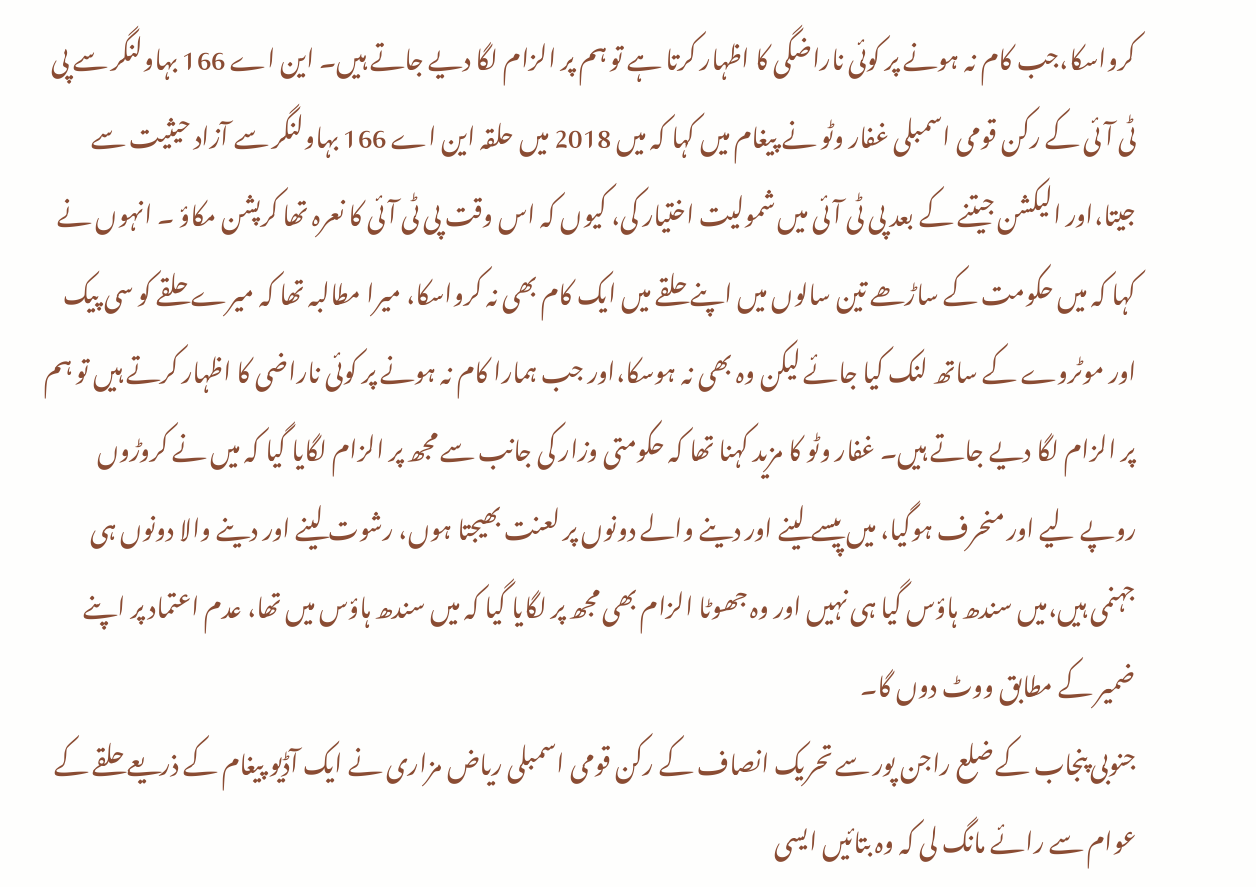کرواسکا،جب کام نہ ہونے پر کوئی ناراضگی کا اظہار کرتا ہے تو ہم پر الزام لگا دیے جاتے ہیں۔ این اے 166 بہاولنگر سے پی ٹی آئی کے رکن قومی اسمبلی غفار وٹو نے پیغام میں کہا کہ میں 2018 میں حلقہ این اے 166 بہاولنگر سے آزاد حیثیت سے جیتا،اور الیکشن جیتنے کے بعد پی ٹی آئی میں شمولیت اختیار کی، کیوں کہ اس وقت پی ٹی آئی کا نعرہ تھا کرپشن مکاؤ ۔ انہوں نے کہا کہ میں حکومت کے ساڑھے تین سالوں میں اپنے حلقے میں ایک کام بھی نہ کرواسکا، میرا مطالبہ تھا کہ میرے حلقے کو سی پیک اور موٹروے کے ساتھ لنک کیا جائے لیکن وہ بھی نہ ہوسکا،اور جب ہمارا کام نہ ہونے پر کوئی ناراضی کا اظہار کرتے ہیں تو ہم پر الزام لگا دیے جاتے ہیں۔ غفار وٹو کا مزید کہنا تھا کہ حکومتی وزار کی جانب سے مجھ پر الزام لگایا گیا کہ میں نے کروڑوں روپے لیے اور منحرف ہوگیا، میں پیسے لینے اور دینے والے دونوں پر لعنت بھیجتا ہوں، رشوت لینے اور دینے والا دونوں ہی جہنمی ہیں،میں سندھ ہاؤس گیا ہی نہیں اور وہ جھوٹا الزام بھی مجھ پر لگایا گیا کہ میں سندھ ہاؤس میں تھا، عدم اعتماد پر اپنے ضمیر کے مطابق ووٹ دوں گا۔
جنوبی پنجاب کے ضلع راجن پور سے تحریک انصاف کے رکن قومی اسمبلی ریاض مزاری نے ایک آڈیو پیغام کے ذریعے حلقے کے عوام سے رائے مانگ لی کہ وہ بتائیں ایسی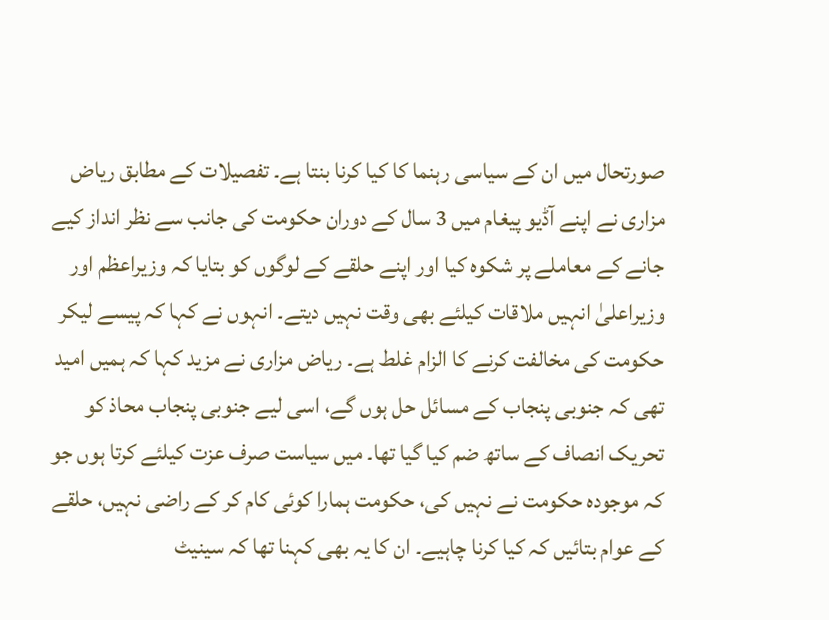صورتحال میں ان کے سیاسی رہنما کا کیا کرنا بنتا ہے۔ تفصیلات کے مطابق ریاض مزاری نے اپنے آڈیو پیغام میں 3 سال کے دوران حکومت کی جانب سے نظر انداز کیے جانے کے معاملے پر شکوہ کیا اور اپنے حلقے کے لوگوں کو بتایا کہ وزیراعظم اور وزیراعلیٰ انہیں ملاقات کیلئے بھی وقت نہیں دیتے۔ انہوں نے کہا کہ پیسے لیکر حکومت کی مخالفت کرنے کا الزام غلط ہے۔ ریاض مزاری نے مزید کہا کہ ہمیں امید تھی کہ جنوبی پنجاب کے مسائل حل ہوں گے، اسی لیے جنوبی پنجاب محاذ کو تحریک انصاف کے ساتھ ضم کیا گیا تھا۔ میں سیاست صرف عزت کیلئے کرتا ہوں جو کہ موجودہ حکومت نے نہیں کی، حکومت ہمارا کوئی کام کر کے راضی نہیں، حلقے کے عوام بتائیں کہ کیا کرنا چاہیے۔ ان کا یہ بھی کہنا تھا کہ سینیٹ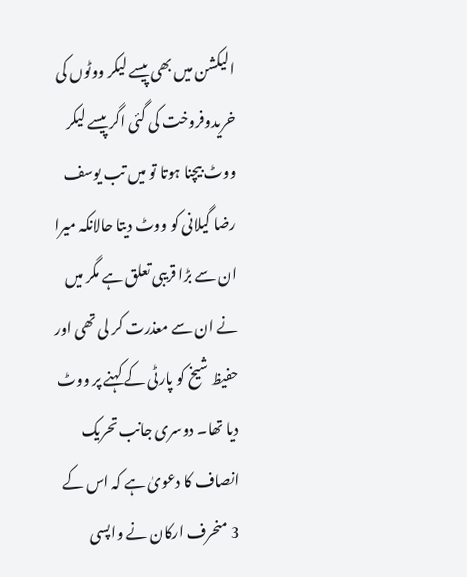الیکشن میں بھی پیسے لیکر ووٹوں کی خریدوفروخت کی گئی اگر پیسے لیکر ووٹ بیچنا ہوتا تو میں تب یوسف رضا گیلانی کو ووٹ دیتا حالانکہ میرا ان سے بڑا قریبی تعلق ہے مگر میں نے ان سے معذرت کر لی تھی اور حفیظ شیخ کو پارٹی کے کہنے پر ووٹ دیا تھا۔ دوسری جانب تحریک انصاف کا دعویٰ ہے کہ اس کے 3 منحرف ارکان نے واپسی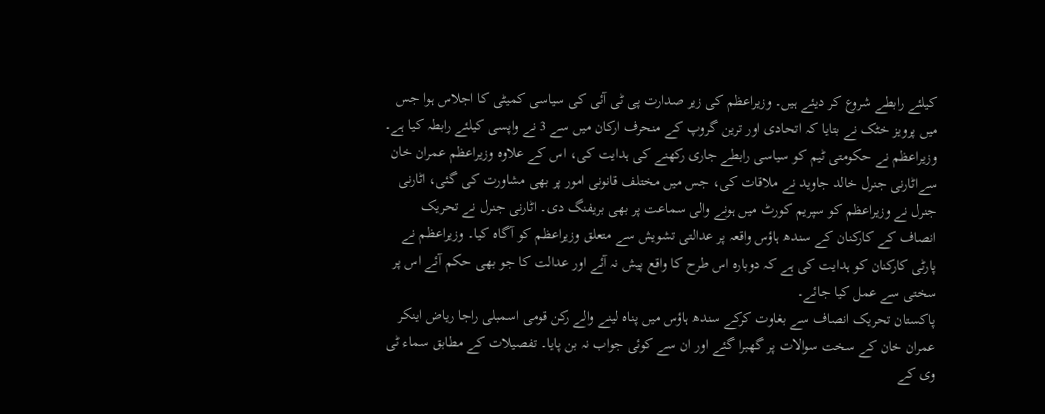کیلئے رابطے شروع کر دیئے ہیں۔ وزیراعظم کی زیر صدارت پی ٹی آئی کی سیاسی کمیٹی کا اجلاس ہوا جس میں پرویز خٹک نے بتایا کہ اتحادی اور ترین گروپ کے منحرف ارکان میں سے 3 نے واپسی کیلئے رابطہ کیا ہے۔ وزیراعظم نے حکومتی ٹیم کو سیاسی رابطے جاری رکھنے کی ہدایت کی، اس کے علاوہ وزیراعظم عمران خان سےاٹارنی جنرل خالد جاوید نے ملاقات کی، جس میں مختلف قانونی امور پر بھی مشاورت کی گئی، اٹارنی جنرل نے وزیراعظم کو سپریم کورٹ میں ہونے والی سماعت پر بھی بریفنگ دی۔ اٹارنی جنرل نے تحریک انصاف کے کارکنان کے سندھ ہاؤس واقعہ پر عدالتی تشویش سے متعلق وزیراعظم کو آگاہ کیا۔ وزیراعظم نے پارٹی کارکنان کو ہدایت کی ہے کہ دوبارہ اس طرح کا واقع پیش نہ آئے اور عدالت کا جو بھی حکم آئے اس پر سختی سے عمل کیا جائے۔
پاکستان تحریک انصاف سے بغاوت کرکے سندھ ہاؤس میں پناہ لینے والے رکن قومی اسمبلی راجا ریاض اینکر عمران خان کے سخت سوالات پر گھبرا گئے اور ان سے کوئی جواب نہ بن پایا۔ تفصیلات کے مطابق سماء ٹی وی کے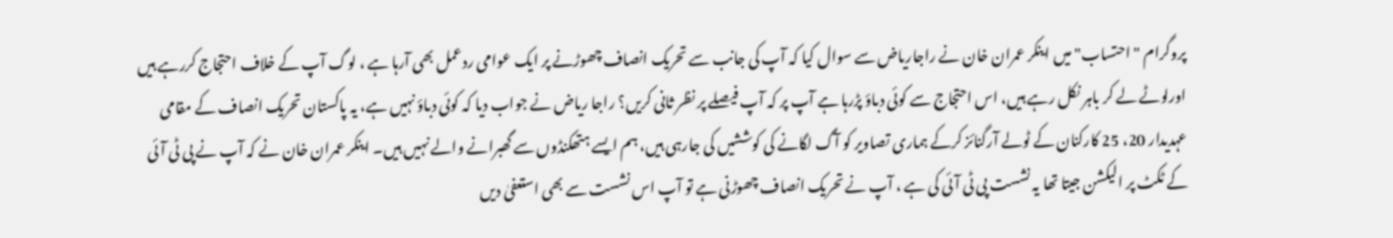پروگرام "احتساب"میں اینکر عمران خان نے راجاریاض سے سوال کیا کہ آپ کی جانب سے تحریک انصاف چھوڑنے پر ایک عوامی ردعمل بھی آرہا ہے ، لوگ آپ کے خلاف احتجاج کررہے ہیں اورلوٹے لے کر باہر نکل رہے ہیں، اس احتجاج سے کوئی دباؤ پڑرہا ہے آپ پر کہ آپ فیصلے پر نظر ثانی کریں؟ راجا ریاض نے جواب دیا کہ کوئی دباؤ نہیں ہے، یہ پاکستان تحریک انصاف کے مقامی عہدیدار 20، 25 کارکنان کے ٹولے آرگنائز کرکے ہماری تصاویر کو آگ لگانے کی کوششیں کی جارہی ہیں، ہم ایسے ہتھکنڈوں سے گھبرانے والے نہیں ہیں۔ اینکر عمران خان نے کہ آپ نے پی ٹی آئی کے ٹکٹ پر الیکشن جیتا تھا یہ نشست پی ٹی آئی کی ہے ، آپ نے تحریک انصاف چھوڑنی ہے تو آپ اس نشست سے بھی استعفیٰ دیں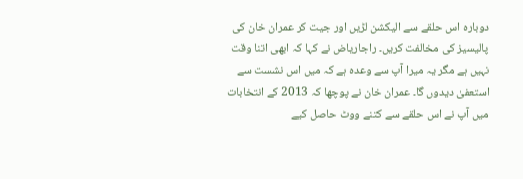دوبارہ اس حلقے سے الیکشن لڑیں اور جیت کر عمران خان کی پالیسیز کی مخالفت کریں۔ راجاریاض نے کہا کہ ابھی اتنا وقت نہیں ہے مگر یہ میرا آپ سے وعدہ ہے کہ میں اس نشست سے استعفیٰ دیدوں گا۔ عمران خان نے پوچھا کہ 2013 کے انتخابات میں آپ نے اس حلقے سے کتنے ووٹ حاصل کیے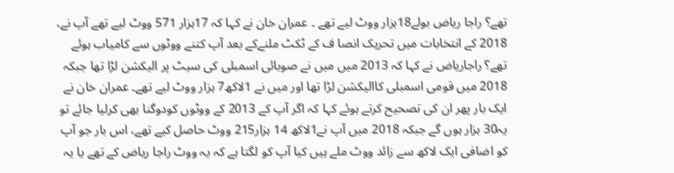تھے؟ راجا ریاض بولے18ہزار ووٹ لیے تھے ۔ عمران خان نے کہا کہ 17ہزار 571 ووٹ لیے تھے آپ نے، 2018 کے انتخابات میں تحریک انصا ف کے ٹکٹ ملنےکے بعد آپ کتنے ووٹوں سے کامیاب ہوئے تھے؟ راجاریاض نے کہا کہ 2013 میں میں نے صوبائی اسمبلی کی سیٹ پر الیکشن لڑا تھا جبکہ 2018 میں قومی اسمبلی کاالیکشن لڑا تھا اور میں نے 1لاکھ7 ہزار ووٹ لیے تھے۔ عمران خان نے ایک بار پھر ان کی تصحیح کرتے ہوئے کہا کہ اگر آپ کے 2013 کے ووٹوں کودوگنا بھی کرلیا جائے تو یہ30 ہزار ہوں گے جبکہ 2018 میں آپ نے1لاکھ 14 ہزار215 ووٹ حاصل کیے تھے، اس بار جو آپ کو اضافی ایک لاکھ سے زائد ووٹ ملے ہیں کیا آپ کو لگتا ہے کہ یہ ووٹ راجا ریاض کے تھے یا یہ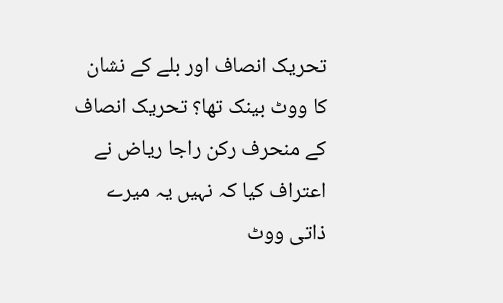تحریک انصاف اور بلے کے نشان کا ووٹ بینک تھا؟ تحریک انصاف کے منحرف رکن راجا ریاض نے اعتراف کیا کہ نہیں یہ میرے ذاتی ووٹ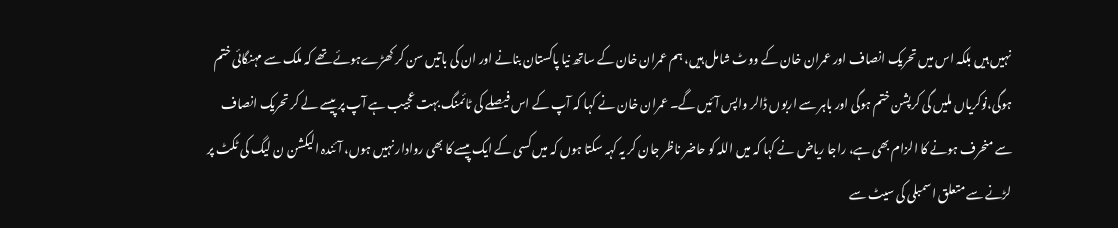نہیں ہیں بلکہ اس میں تحریک انصاف اور عمران خان کے ووٹ شامل ہیں، ہم عمران خان کے ساتھ نیا پاکستان بنانے اور ان کی باتیں سن کر کھڑےہوئے تھے کہ ملک سے مہنگائی ختم ہوگی،نوکریاں ملیں گی کرپشن ختم ہوگی اور باہر سے اربوں ڈالر واپس آئیں گے۔ عمران خان نے کہا کہ آپ کے اس فیصلے کی ٹائمنگ بہت عجیب ہے آپ پر پیسے لے کر تحریک انصاف سے منحرف ہونے کا الزام بھی ہے، راجا ریاض نے کہا کہ میں اللہ کو حاضر ناظر جان کر یہ کہہ سکتا ہوں کہ میں کسی کے ایک پیسے کا بھی روادار نہیں ہوں، آئندہ الیکشن ن لیگ کی ٹکٹ پر لڑنے سے متعلق اسمبلی کی سیٹ سے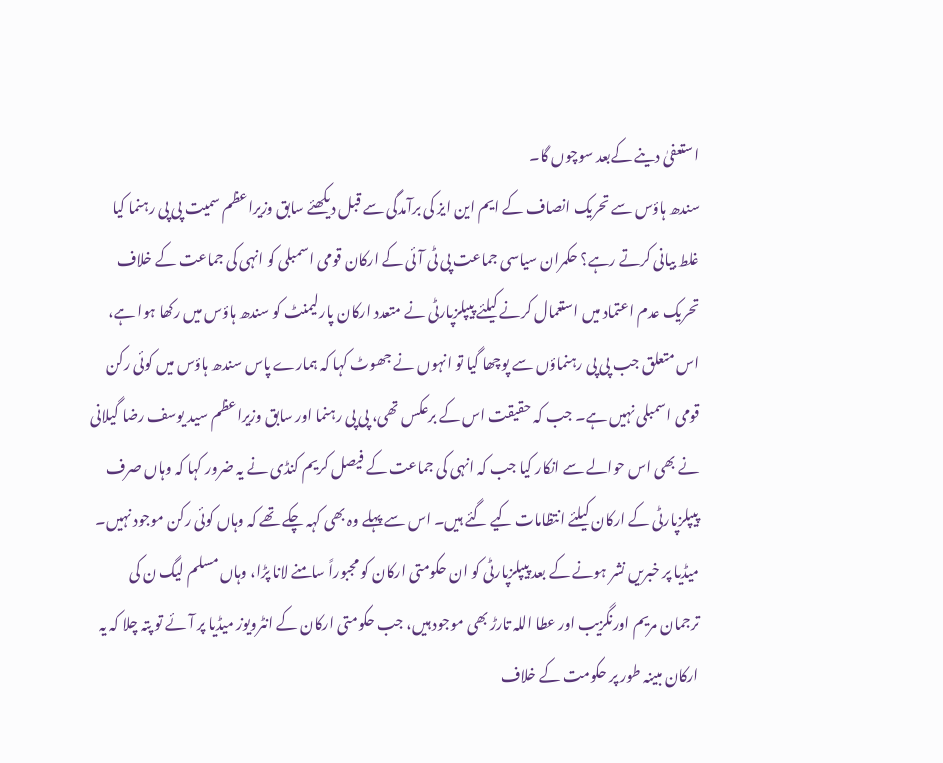استعفیٰ دینے کےبعد سوچوں گا۔
سندھ ہاؤس سے تحریک انصاف کے ایم این ایز کی برآمدگی سے قبل دیکھئے سابق وزیراعظم سمیت پی پی رہنما کیا غلط بیانی کرتے رہے؟ حکمران سیاسی جماعت پی ٹی آئی کے ارکان قومی اسمبلی کو انہی کی جماعت کے خلاف تحریک عدم اعتماد میں استعمال کرنے کیلئے پیپلزپارٹی نے متعدد ارکان پارلیمنٹ کو سندھ ہاؤس میں رکھا ہوا ہے، اس متعلق جب پی پی رہنماؤں سے پوچھا گیا تو انہوں نے جھوٹ کہا کہ ہمارے پاس سندھ ہاؤس میں کوئی رکن قومی اسمبلی نہیں ہے۔ جب کہ حقیقت اس کے برعکس تھی، پی پی رہنما اور سابق وزیراعظم سید یوسف رضا گیلانی نے بھی اس حوالے سے انکار کیا جب کہ انہی کی جماعت کے فیصل کریم کنڈی نے یہ ضرور کہا کہ وہاں صرف پیپلزپارٹی کے ارکان کیلئے انتظامات کیے گئے ہیں۔ اس سے پہلے وہ بھی کہہ چکے تھے کہ وہاں کوئی رکن موجود نہیں۔ میڈیا پر خبریں نشر ہونے کے بعد پیپلزپارٹی کو ان حکومتی ارکان کو مجبوراً سامنے لانا پڑا، وہاں مسلم لیگ ن کی ترجمان مریم اورنگزیب اور عطا اللہ تارڑ بھی موجود ہیں، جب حکومتی ارکان کے انٹرویوز میڈیا پر آئے تو پتہ چلا کہ یہ ارکان مبینہ طور پر حکومت کے خلاف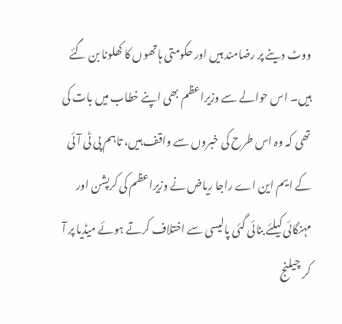ووٹ دینے پر رضامند ہیں اور حکومتی ہاتھوں کا کھلونا بن گئے ہیں۔ اس حوالے سے وزیراعظم بھی اپنے خطاب میں بات کی تھی کہ وہ اس طرح کی خبروں سے واقف ہیں، تاہم پی ٹی آئی کے ایم این اے راجا ریاض نے وزیراعظم کی کرپشن اور مہنگائی کیلئے بنائی گئی پالیسی سے اختلاف کرتے ہوئے میڈیا پر آ کر چیلنج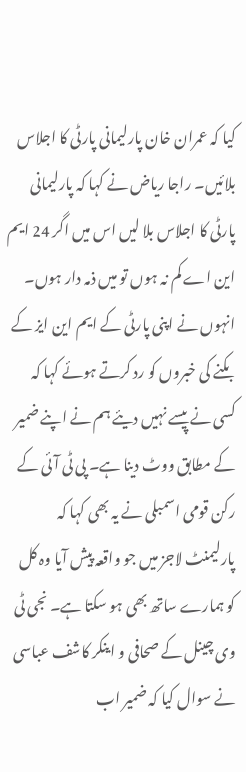کیا کہ عمران خان پارلیمانی پارٹی کا اجلاس بلائیں۔ راجا ریاض نے کہا کہ پارلیمانی پارٹی کا اجلاس بلا لیں اس میں اگر 24 ایم این اے کم نہ ہوں تو میں ذمہ دار ہوں۔ انہوں نے اپنی پارٹی کے ایم این ایز کے بکنے کی خبروں کو رد کرتے ہوئے کہا کہ کسی نے پیسے نہیں دیئے ہم نے اپنے ضمیر کے مطابق ووٹ دینا ہے۔ پی ٹی آئی کے رکن قومی اسمبلی نے یہ بھی کہا کہ پارلیمنٹ لاجز میں جو واقعہ پیش آیا وہ کل کو ہمارے ساتھ بھی ہو سکتا ہے۔ نجی ٹی وی چینل کے صحافی و اینکر کاشف عباسی نے سوال کیا کہ ضمیر اب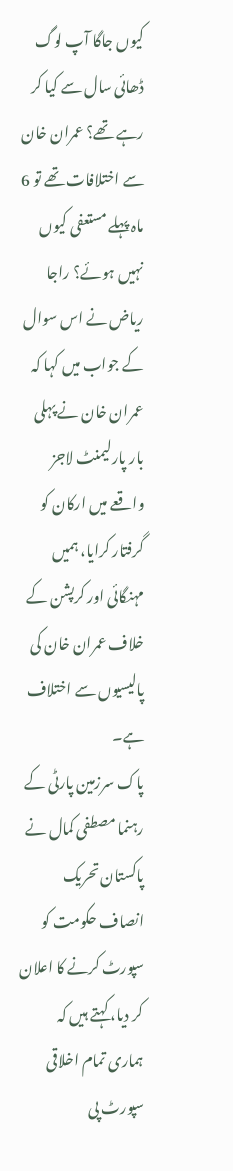کیوں جاگا آپ لوگ ڈھائی سال سے کیا کر رہے تھے؟ عمران خان سے اختلافات تھے تو 6 ماہ پہلے مستعفی کیوں نہیں ہوئے؟ راجا ریاض نے اس سوال کے جواب میں کہا کہ عمران خان نے پہلی بار پارلیمنٹ لاجز واقعے میں ارکان کو گرفتار کرایا، ہمیں مہنگائی اور کرپشن کے خلاف عمران خان کی پالیسیوں سے اختلاف ہے۔
پاک سرزمین پارٹی کے رہنما مصطفی کمال نے پاکستان تحریک انصاف حکومت کو سپورٹ کرنے کا اعلان کر دیا، کہتے ہیں کہ ہماری تمام اخلاقی سپورٹ پی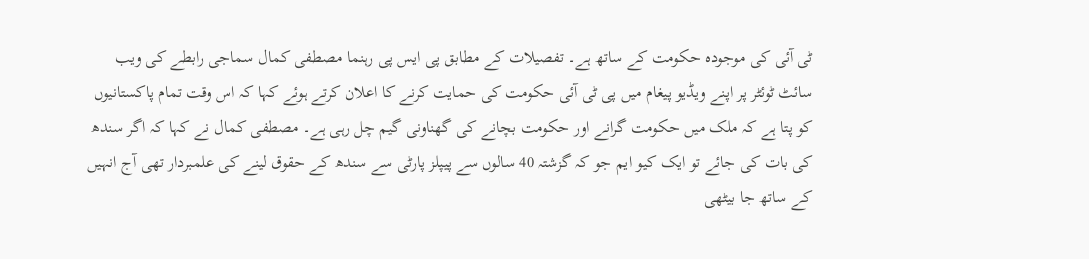ٹی آئی کی موجودہ حکومت کے ساتھ ہے۔ تفصیلات کے مطابق پی ایس پی رہنما مصطفی کمال سماجی رابطے کی ویب سائٹ ٹوئٹر پر اپنے ویڈیو پیغام میں پی ٹی آئی حکومت کی حمایت کرنے کا اعلان کرتے ہوئے کہا کہ اس وقت تمام پاکستانیوں کو پتا ہے کہ ملک میں حکومت گرانے اور حکومت بچانے کی گھناونی گیم چل رہی ہے۔ مصطفی کمال نے کہا کہ اگر سندھ کی بات کی جائے تو ایک کیو ایم جو کہ گزشتہ 40 سالوں سے پیپلز پارٹی سے سندھ کے حقوق لینے کی علمبردار تھی آج انہیں کے ساتھ جا بیٹھی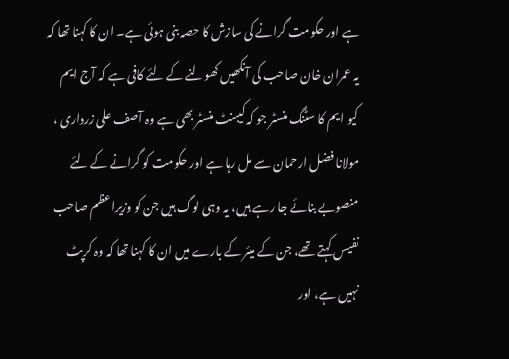ہے اور حکومت گرانے کی سازش کا حصہ بنی ہوئی ہے۔ ان کا کہنا تھا کہ یہ عمران خان صاحب کی آنکھیں کھولنے کے لئے کافی ہے کہ آج ایم کیو ایم کا سٹنگ منسٹر جو کہ کیبنٹ منسٹر بھی ہے وہ آصف علی زرداری ، مولانا فضل ارحمان سے مل رہا ہے اور حکومت کو گرانے کے لئے منصوبے بنائے جا رہے ہیں، یہ وہی لوگ ہیں جن کو وزیراعظم صاحب نفیس کہتے تھے، جن کے میئر کے بارے میں ان کا کہنا تھا کہ وہ کرپٹ نہیں ہے، اور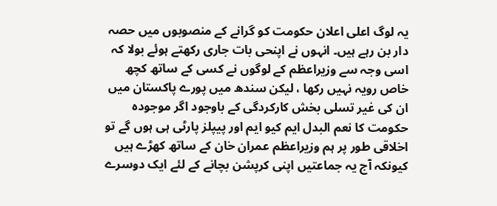یہ لوگ اعلی اعلان حکومت کو گرانے کے منصوبوں میں حصہ دار بن رہے ہیں۔ انہوں نے اپنحی بات جاری رکھتے ہوئے بولا کہ اسی وجہ سے وزیراعظم کے لوگوں نے کسی کے ساتھ کچھ خاص رویہ نہیں رکھا ، لیکن سندھ میں پورے پاکستان میں ان کی غیر تسلی بخش کارکردگی کے باوجود اگر موجودہ حکومت کا نعم البدل ایم کیو ایم اور پیپلز پارٹی ہی ہوں گے تو اخلاقی طور پر ہم وزیراعظم عمران خان کے ساتھ کھڑے ہیں کیونکہ آج یہ جماعتیں اپنی کرپشن بچانے کے لئے ایک دوسرے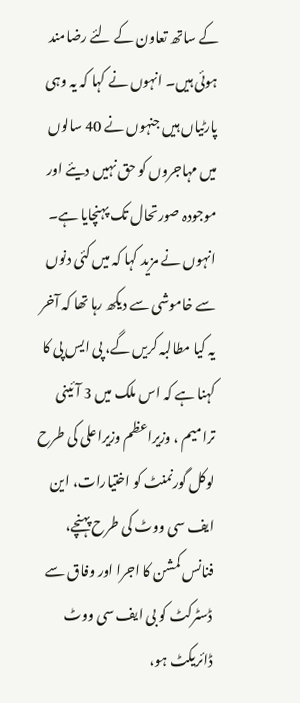کے ساتھ تعاون کے لئے رضامند ہوئی ہیں۔ انہوں نے کہا کہ یہ وہی پارٹیاں ہیں جنہوں نے 40 سالوں میں مہاجروں کو حق نہیں دیئے اور موجودہ صورتحال تک پہنچایا ہے۔ انہوں نے مزید کہا کہ میں کئی دنوں سے خاموشی سے دیکھ رہا تھا کہ آخر یہ کیا مطالبہ کریں گے، پی ایس پی کا کہنا ہے کہ اس ملک میں 3 آئینی ترامیم ، وزیراعظم وزیراعلی کی طرح لوکل گورنمنٹ کو اختیارات، این ایف سی ووٹ کی طرح پہنچے، فنانس کمشن کا اجرا اور وفاق سے ڈسٹرکٹ کو بی ایف سی ووٹ ڈائریکٹ ہو،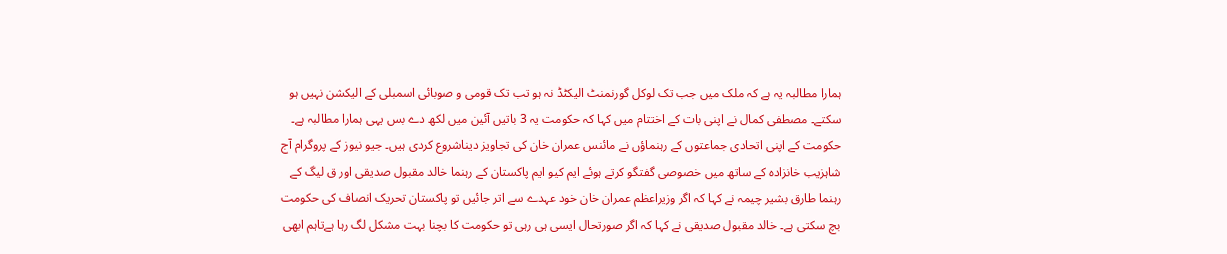ہمارا مطالبہ یہ ہے کہ ملک میں جب تک لوکل گورنمنٹ الیکٹڈ نہ ہو تب تک قومی و صوبائی اسمبلی کے الیکشن نہیں ہو سکتے۔ مصطفی کمال نے اپنی بات کے اختتام میں کہا کہ حکومت یہ 3 باتیں آئین میں لکھ دے بس یہی ہمارا مطالبہ ہے۔
حکومت کے اپنی اتحادی جماعتوں کے رہنماؤں نے مائنس عمران خان کی تجاویز دیناشروع کردی ہیں۔ جیو نیوز کے پروگرام آج شاہزیب خانزادہ کے ساتھ میں خصوصی گفتگو کرتے ہوئے ایم کیو ایم پاکستان کے رہنما خالد مقبول صدیقی اور ق لیگ کے رہنما طارق بشیر چیمہ نے کہا کہ اگر وزیراعظم عمران خان خود عہدے سے اتر جائیں تو پاکستان تحریک انصاف کی حکومت بچ سکتی ہے۔ خالد مقبول صدیقی نے کہا کہ اگر صورتحال ایسی ہی رہی تو حکومت کا بچنا بہت مشکل لگ رہا ہےتاہم ابھی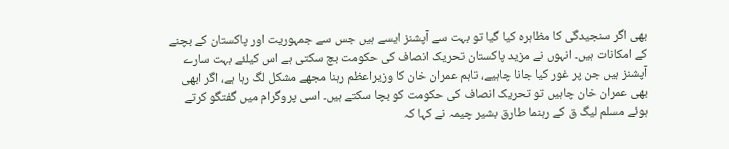بھی اگر سنجیدگی کا مظاہرہ کیا گیا تو بہت سے آپشنز ایسے ہیں جس سے جمہوریت اور پاکستان کے بچنے کے امکانات ہیں۔ انہوں نے مزید پاکستان تحریک انصاف کی حکومت بچ سکتی ہے اس کیلئے بہت سارے آپشنز ہیں جن پر غور کیا جانا چاہیے، تاہم عمران خان کا وزیراعظم رہنا مجھے مشکل لگ رہا ہے، اگر ابھی بھی عمران خان چاہیں تو تحریک انصاف کی حکومت کو بچا سکتے ہیں۔ اسی پروگرام میں گفتگو کرتے ہوئے مسلم لیگ ق کے رہنما طارق بشیر چیمہ نے کہا کہ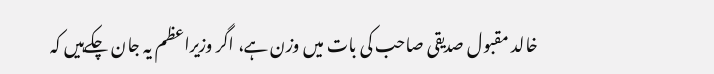خالد مقبول صدیقی صاحب کی بات میں وزن ہے، اگر وزیراعظم یہ جان چکےہیں کہ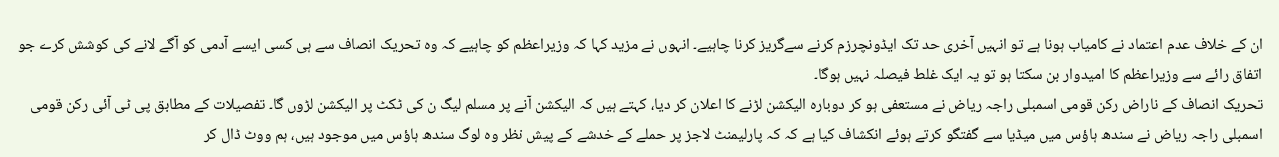ان کے خلاف عدم اعتماد نے کامیاب ہونا ہے تو انہیں آخری حد تک ایڈونچرزم کرنے سےگریز کرنا چاہیے۔ انہوں نے مزید کہا کہ وزیراعظم کو چاہیے کہ وہ تحریک انصاف سے ہی کسی ایسے آدمی کو آگے لانے کی کوشش کرے جو اتفاق رائے سے وزیراعظم کا امیدوار بن سکتا ہو تو یہ ایک غلط فیصلہ نہیں ہوگا۔
تحریک انصاف کے ناراض رکن قومی اسمبلی راجہ ریاض نے مستعفی ہو کر دوبارہ الیکشن لڑنے کا اعلان کر دیا، کہتے ہیں کہ الیکشن آنے پر مسلم لیگ ن کی ٹکٹ پر الیکشن لڑوں گا۔ تفصیلات کے مطابق پی ٹی آئی رکن قومی اسمبلی راجہ ریاض نے سندھ ہاؤس میں میڈیا سے گفتگو کرتے ہوئے انکشاف کیا ہے کہ کہ پارلیمنٹ لاجز پر حملے کے خدشے کے پیش نظر وہ لوگ سندھ ہاؤس میں موجود ہیں، ہم ووٹ ڈال کر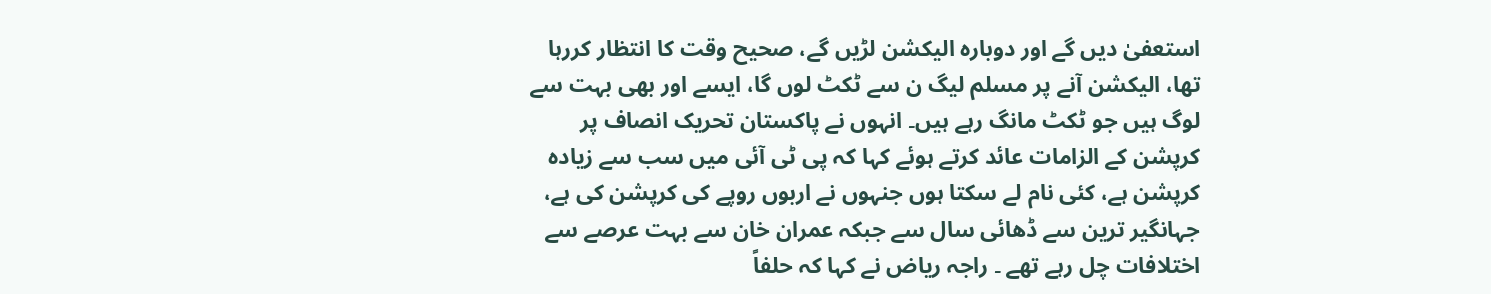استعفیٰ دیں گے اور دوبارہ الیکشن لڑیں گے، صحیح وقت کا انتظار کررہا تھا، الیکشن آنے پر مسلم لیگ ن سے ٹکٹ لوں گا، ایسے اور بھی بہت سے لوگ ہیں جو ٹکٹ مانگ رہے ہیں۔ انہوں نے پاکستان تحریک انصاف پر کرپشن کے الزامات عائد کرتے ہوئے کہا کہ پی ٹی آئی میں سب سے زیادہ کرپشن ہے، کئی نام لے سکتا ہوں جنہوں نے اربوں روپے کی کرپشن کی ہے، جہانگیر ترین سے ڈھائی سال سے جبکہ عمران خان سے بہت عرصے سے اختلافات چل رہے تھے ۔ راجہ ریاض نے کہا کہ حلفاً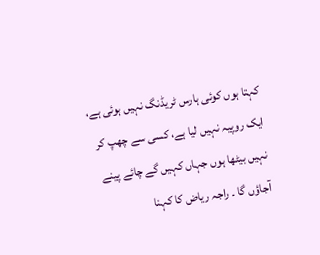کہتا ہوں کوئی ہارس ٹریڈنگ نہیں ہوئی ہے، ایک روپیہ نہیں لیا ہے، کسی سے چھپ کر نہیں بیٹھا ہوں جہاں کہیں گے چائے پینے آجاؤں گا ۔ راجہ ریاض کا کہنا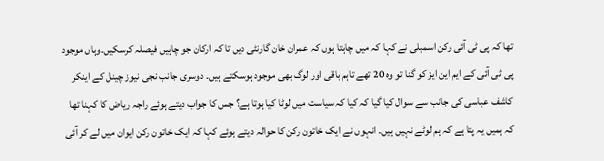تھا کہ پی ٹی آئی رکن اسمبلی نے کہا کہ میں چاہتا ہوں کہ عمران خان گارنٹی دیں تا کہ ارکان جو چاہیں فیصلہ کرسکیں۔وہاں موجود پی ٹی آئی کے ایم این ایز کو گنا تو وہ 20 تھے تاہم باقی اور لوگ بھی موجود ہوسکتے ہیں۔ دوسری جانب نجی نیوز چینل کے اینکر کاشف عباسی کی جانب سے سوال کیا گیا کہ کیا کہ سیاست میں لوٹا کیا ہوتا ہے؟ جس کا جواب دیتے ہوئے راجہ ریاض کا کہنا تھا کہ ہمیں یہ پتا ہے کہ ہم لوٹے نہیں ہیں۔ انہوں نے ایک خاتون رکن کا حوالہ دیتے ہوئے کہا کہ ایک خاتون رکن ایوان میں لے کر آئی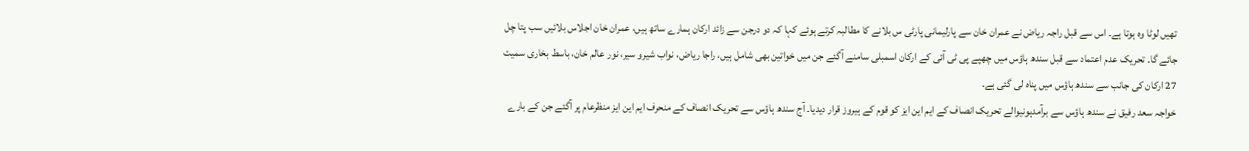تھیں لوٹا وہ ہوتا ہے۔ اس سے قبل راجہ ریاض نے عمران خان سے پارلیمانی پارٹی س بلانے کا مطالبہ کرتے ہوئے کہا کہ دو درجن سے زائد ارکان ہمارے ساتھ ہیں، عمران خان اجلاس بلائیں سب پتا چل جائے گا۔ تحریک عدم اعتماد سے قبل سندھ ہاؤس میں چھپے پی ٹی آئی کے ارکان اسمبلی سامنے آگئے جن میں خواتین بھی شامل ہیں، راجا ریاض، نواب شیرو سیر، نور عالم خان، باسط بخاری سمیت 27 ارکان کی جانب سے سندھ ہاؤس میں پناہ لی گئی ہے۔
خواجہ سعد رفیق نے سندھ ہاؤس سے برآمدہونیوالے تحریک انصاف کے ایم این ایز کو قوم کے ہیروز قرار دیدیا۔ آج سندھ ہاؤس سے تحریک انصاف کے منحرف ایم این ایز منظرعام پر آگئے جن کے بارے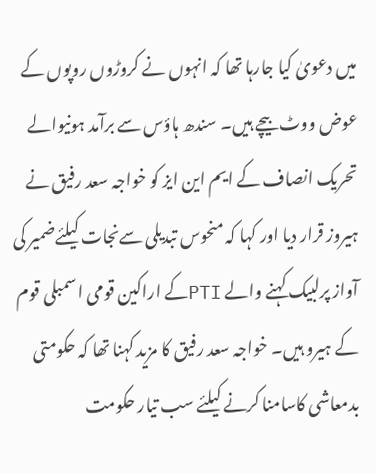میں دعویٰ کیا جارہا تھا کہ انہوں نے کروڑوں روپوں کے عوض ووٹ بیچے ہیں۔ سندھ ہاؤس سے برآمد ہونیوالے تحریک انصاف کے ایم این ایز کو خواجہ سعد رفیق نے ہیروز قرار دیا اور کہا کہ منحوس تبدیلی سےنجات کیلئےضمیر کی آواز پرلبیک کہنے والے PTIکے اراکین قومی اسمبلی قوم کے ہیرو ہیں۔ خواجہ سعد رفیق کا مزید کہنا تھا کہ حکومتی بدمعاشی کاسامنا کرنے کیلئے سب تیار حکومت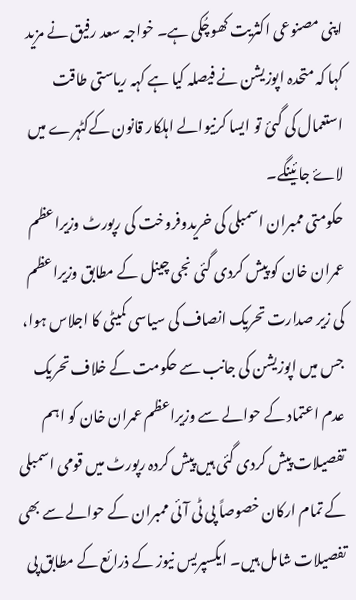اپنی مصنوعی اکثریت کھوچُکی ہے۔ خواجہ سعد رفیق نے مزید کہا کہ متحدہ اپوزیشن نے فیصلہ کیا ہے کہہ ریاستی طاقت استعمال کی گىئ تو ایسا کرنیوالے اہلکار قانون کےکٹہرے میں لاۓ جائینگے۔
حکومتی ممبران اسمبلی کی خریدوفروخت کی رپورٹ وزیراعظم عمران خان کو پیش کردی گئی نجی چینل کے مطابق وزیراعظم کی زیر صدارت تحریک انصاف کی سیاسی کمیٹی کا اجلاس ہوا، جس میں اپوزیشن کی جانب سے حکومت کے خلاف تحریک عدم اعتماد کے حوالے سے وزیراعظم عمران خان کو اہم تفصیلات پیش کردی گئی ہیں پیش کردہ رپورٹ میں قومی اسمبلی کے تمام ارکان خصوصاً پی ٹی آئی ممبران کے حوالے سے بھی تفصیلات شامل ہیں۔ ایکسپریس نیوز کے ذرائع کے مطابق پی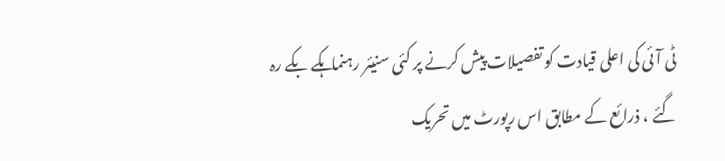ٹی آئی کی اعلی قیادت کو تفصیلات پیش کرنے پر کئی سنیئر رہنما ہکے بکے رہ گئے ، ذرائع کے مطابق اس رپورٹ میں تحریک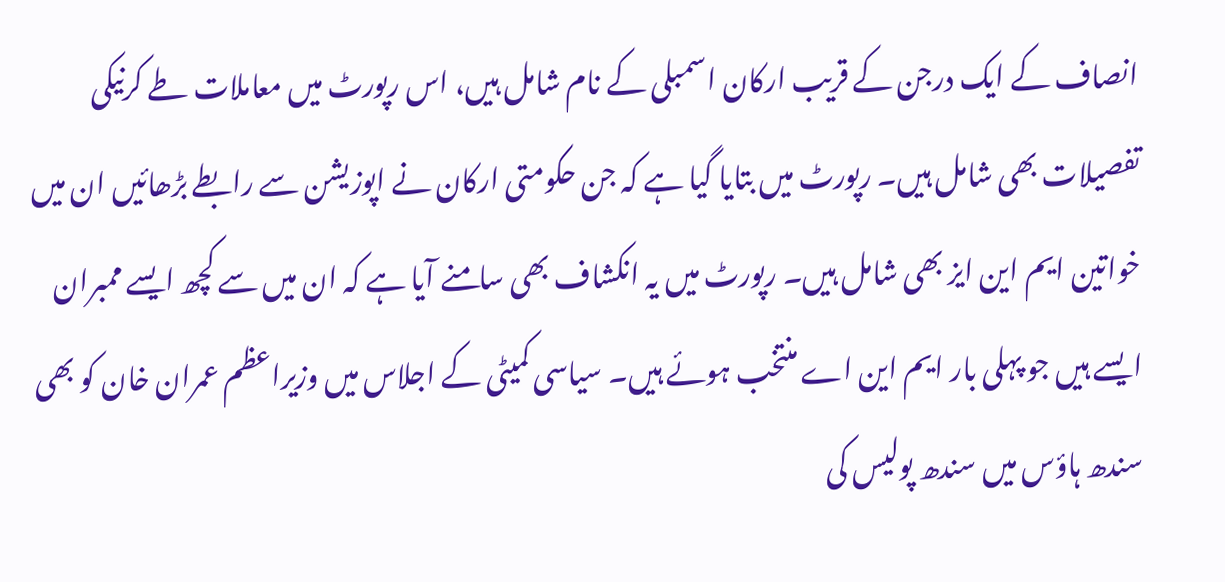انصاف کے ایک درجن کے قریب ارکان اسمبلی کے نام شامل ہیں، اس رپورٹ میں معاملات طے کرنیکی تفصیلات بھی شامل ہیں۔ رپورٹ میں بتایا گیا ہے کہ جن حکومتی ارکان نے اپوزیشن سے رابطے بڑھائیں ان میں خواتین ایم این ایز بھی شامل ہیں۔ رپورٹ میں یہ انکشاف بھی سامنے آیا ہے کہ ان میں سے کچھ ایسے ممبران ایسے ہیں جو پہلی بار ایم این اے منتخب ہوئے ہیں۔ سیاسی کمیٹی کے اجلاس میں وزیراعظم عمران خان کو بھی سندھ ہاؤس میں سندھ پولیس کی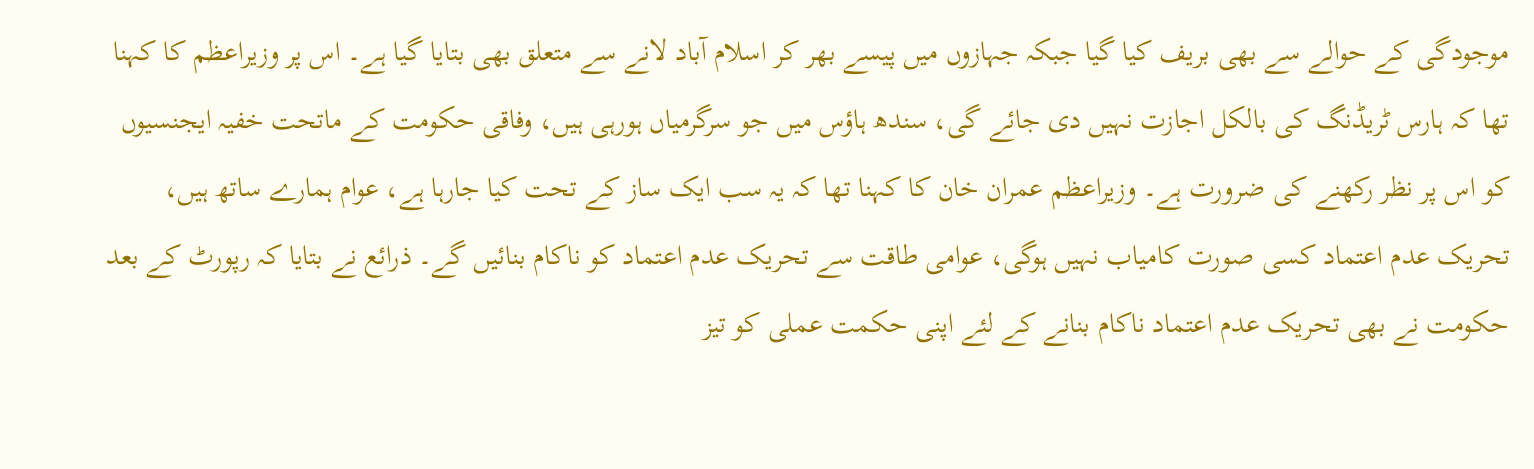موجودگی کے حوالے سے بھی بریف کیا گیا جبکہ جہازوں میں پیسے بھر کر اسلام آباد لانے سے متعلق بھی بتایا گیا ہے۔ اس پر وزیراعظم کا کہنا تھا کہ ہارس ٹریڈنگ کی بالکل اجازت نہیں دی جائے گی، سندھ ہاؤس میں جو سرگرمیاں ہورہی ہیں، وفاقی حکومت کے ماتحت خفیہ ایجنسیوں کو اس پر نظر رکھنے کی ضرورت ہے۔ وزیراعظم عمران خان کا کہنا تھا کہ یہ سب ایک ساز کے تحت کیا جارہا ہے، عوام ہمارے ساتھ ہیں، تحریک عدم اعتماد کسی صورت کامیاب نہیں ہوگی، عوامی طاقت سے تحریک عدم اعتماد کو ناکام بنائیں گے۔ ذرائع نے بتایا کہ رپورٹ کے بعد حکومت نے بھی تحریک عدم اعتماد ناکام بنانے کے لئے اپنی حکمت عملی کو تیز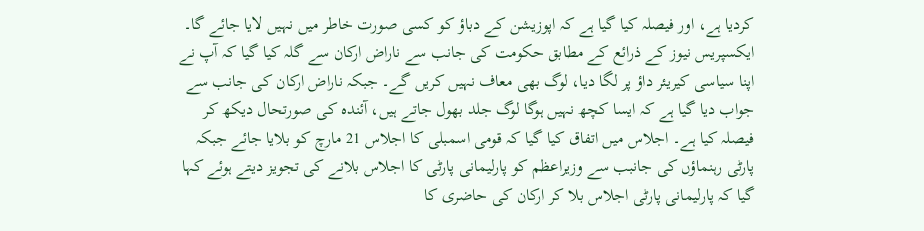کردیا ہے، اور فیصلہ کیا گیا ہے کہ اپوزیشن کے دباؤ کو کسی صورت خاطر میں نہیں لایا جائے گا۔ ایکسپریس نیوز کے ذرائع کے مطابق حکومت کی جانب سے ناراض ارکان سے گلہ کیا گیا کہ آپ نے اپنا سیاسی کیریئر داؤ پر لگا دیا، لوگ بھی معاف نہیں کریں گے۔ جبکہ ناراض ارکان کی جانب سے جواب دیا گیا ہے کہ ایسا کچھ نہیں ہوگا لوگ جلد بھول جاتے ہیں، آئندہ کی صورتحال دیکھ کر فیصلہ کیا ہے۔ اجلاس میں اتفاق کیا گیا کہ قومی اسمبلی کا اجلاس 21 مارچ کو بلایا جائے جبکہ پارٹی رہنماؤں کی جانبب سے وزیراعظم کو پارلیمانی پارٹی کا اجلاس بلانے کی تجویز دیتے ہوئے کہا گیا کہ پارلیمانی پارٹی اجلاس بلا کر ارکان کی حاضری کا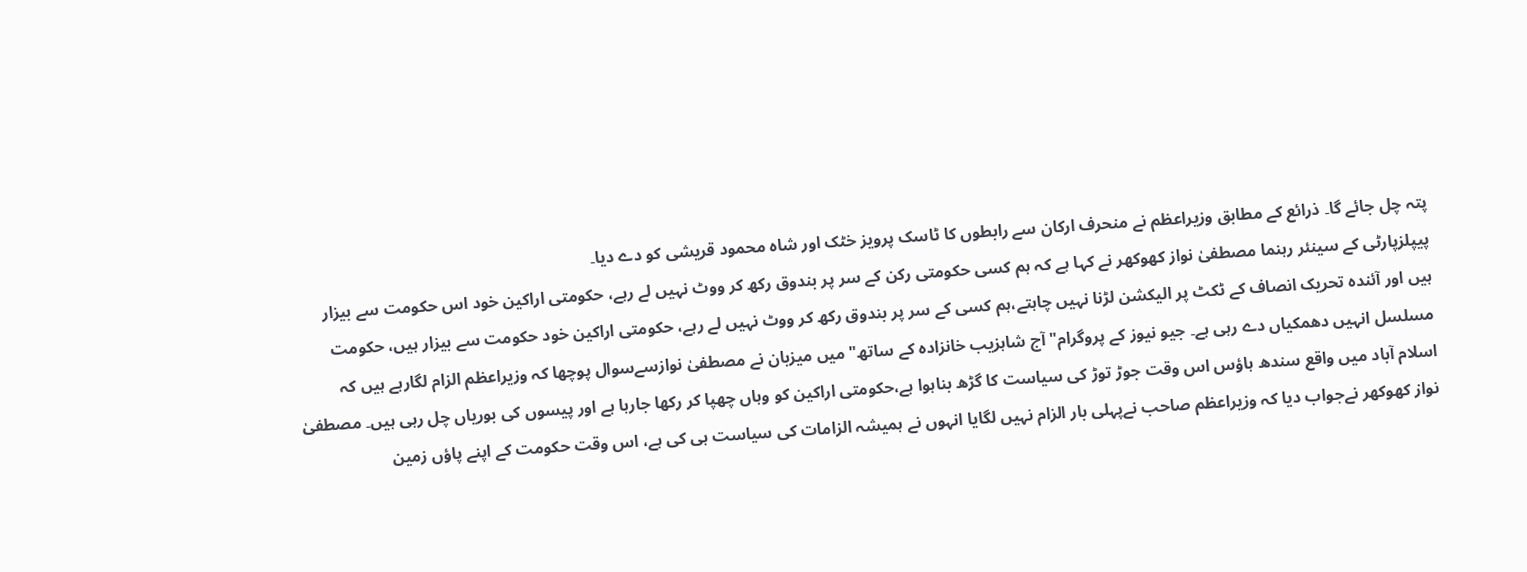پتہ چل جائے گا۔ ذرائع کے مطابق وزیراعظم نے منحرف ارکان سے رابطوں کا ٹاسک پرویز خٹک اور شاہ محمود قریشی کو دے دیا۔
پیپلزپارٹی کے سینئر رہنما مصطفیٰ نواز کھوکھر نے کہا ہے کہ ہم کسی حکومتی رکن کے سر پر بندوق رکھ کر ووٹ نہیں لے رہے، حکومتی اراکین خود اس حکومت سے بیزار ہیں اور آئندہ تحریک انصاف کے ٹکٹ پر الیکشن لڑنا نہیں چاہتے،ہم کسی کے سر پر بندوق رکھ کر ووٹ نہیں لے رہے، حکومتی اراکین خود حکومت سے بیزار ہیں، حکومت مسلسل انہیں دھمکیاں دے رہی ہے۔ جیو نیوز کے پروگرام"آج شاہزیب خانزادہ کے ساتھ" میں میزبان نے مصطفیٰ نوازسےسوال پوچھا کہ وزیراعظم الزام لگارہے ہیں کہ اسلام آباد میں واقع سندھ ہاؤس اس وقت جوڑ توڑ کی سیاست کا گڑھ بناہوا ہے،حکومتی اراکین کو وہاں چھپا کر رکھا جارہا ہے اور پیسوں کی بوریاں چل رہی ہیں۔ مصطفیٰ نواز کھوکھر نےجواب دیا کہ وزیراعظم صاحب نےپہلی بار الزام نہیں لگایا انہوں نے ہمیشہ الزامات کی سیاست ہی کی ہے، اس وقت حکومت کے اپنے پاؤں زمین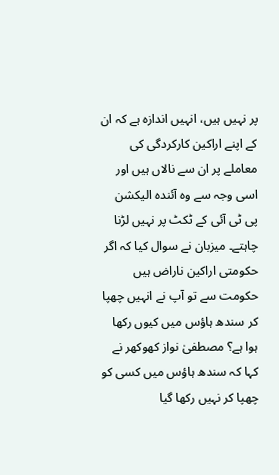پر نہیں ہیں، انہیں اندازہ ہے کہ ان کے اپنے اراکین کارکردگی کی معاملے پر ان سے نالاں ہیں اور اسی وجہ سے وہ آئندہ الیکشن پی ٹی آئی کے ٹکٹ پر نہیں لڑنا چاہتے۔ میزبان نے سوال کیا کہ اگر حکومتی اراکین ناراض ہیں حکومت سے تو آپ نے انہیں چھپا کر سندھ ہاؤس میں کیوں رکھا ہوا ہے؟ مصطفیٰ نواز کھوکھر نے کہا کہ سندھ ہاؤس میں کسی کو چھپا کر نہیں رکھا گیا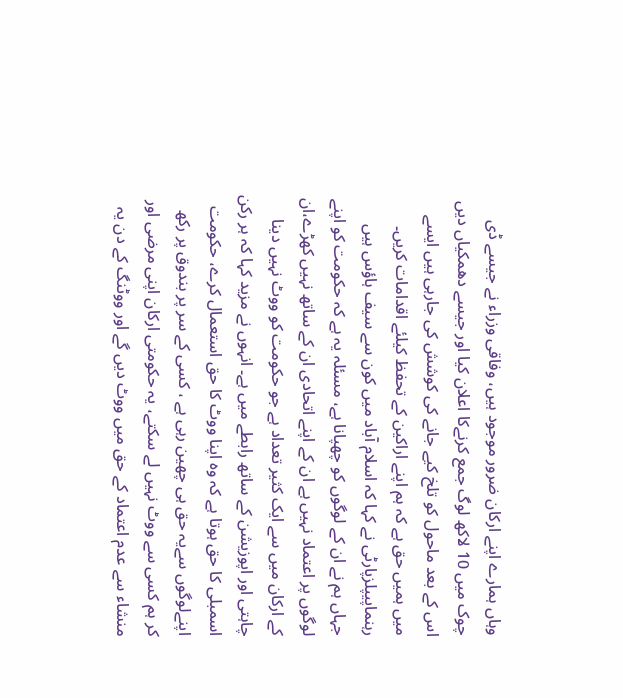وہاں ہمارے اپنے ارکان ضرور موجود ہیں، وفاقی وزراء نے جیسے ڈی چوک میں 10 لاکھ لوگ جمع کرنےکا اعلان کیا اور جیسے دھمکیاں دیں اس کے بعد ماحول کو تلخ کیے جانے کی کوشش کی جارہی ہیں ایسے میں ہمیں حق ہے کہ ہم اپنے اراکین کے تحفظ کیلئے اقدامات کریں۔ رہنماپیپلزپارٹی نے کہا کہ اسلام آباد میں کون سے سیف ہاؤس ہیں جہاں ہم نے ان کے لوگوں کو چھپانا ہے، مسئلہ یہ ہے کہ حکومت کو اپنے لوگوں پر اعتماد نہیں ہے ان کے اپنے اتحادی ان کے ساتھ نہیں کھڑے،ان کے ارکان میں سے ایک کثیر تعداد ہے جو حکومت کو ووٹ نہیں دینا چاہتی اور اپوزیشن کے ساتھ رابطے میں ہے۔ انہوں نے مزید کہا کہ ہر رکن اسمبلی کا حق ہوتا ہے کہ وہ اپنا ووٹ کا حق استعمال کرے، حکومت اپنےلوگوں سےیہ حق ہی چھین رہی ہے ، کسی کے سر پر بندوق پر رکھ کر ہم کسی سے ووٹ نہیں لے سکتے، یہ حکومتی ارکان اپنی مرضی اور منشاء سے عدم اعتماد کے حق میں ووٹ دیں گے اور ووٹنگ کے دن یہ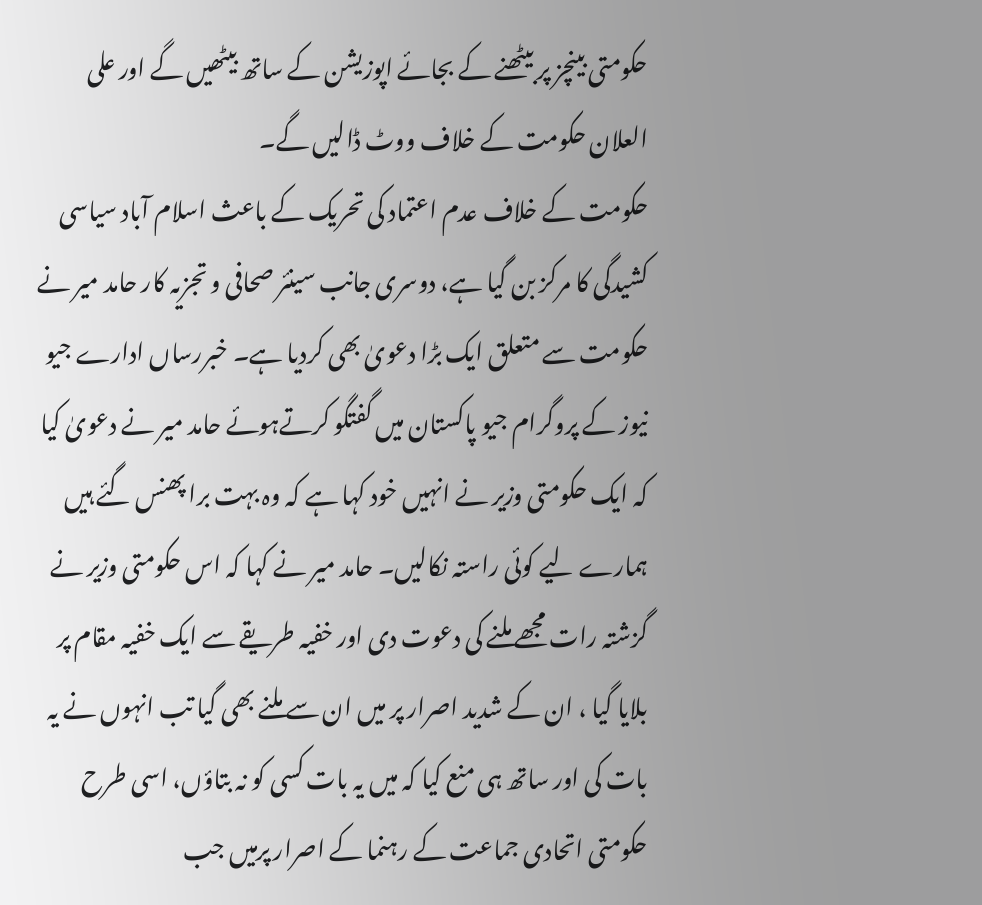حکومتی بینچز پر بیٹھنے کے بجائے اپوزیشن کے ساتھ بیٹھیں گے اور علی العلان حکومت کے خلاف ووٹ ڈالیں گے۔
حکومت کے خلاف عدم اعتماد کی تحریک کے باعث اسلام آباد سیاسی کشیدگی کا مرکز بن گیا ہے، دوسری جانب سینئر صحافی و تجزیہ کار حامد میر نے حکومت سے متعلق ایک بڑا دعویٰ بھی کردیا ہے۔ خبررساں ادارے جیو نیوز کے پروگرام جیو پاکستان میں گفتگو کرتےہوئے حامد میر نے دعویٰ کیا کہ ایک حکومتی وزیر نے انہیں خود کہا ہے کہ وہ بہت برا پھنس گئے ہیں ہمارے لیے کوئی راستہ نکالیں۔ حامد میر نے کہا کہ اس حکومتی وزیر نے گزشتہ رات مجھے ملنے کی دعوت دی اور خفیہ طریقے سے ایک خفیہ مقام پر بلایا گیا ، ان کے شدید اصرار پر میں ان سے ملنے بھی گیا تب انہوں نے یہ بات کی اور ساتھ ہی منع کیا کہ میں یہ بات کسی کو نہ بتاؤں، اسی طرح حکومتی اتحادی جماعت کے رہنما کے اصرار پرمیں جب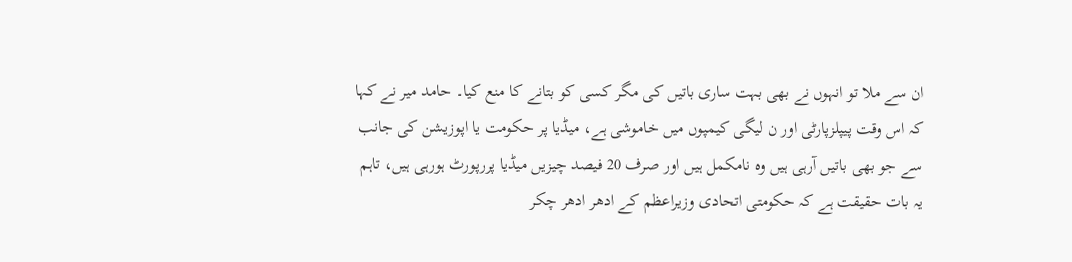ان سے ملا تو انہوں نے بھی بہت ساری باتیں کی مگر کسی کو بتانے کا منع کیا۔ حامد میر نے کہا کہ اس وقت پیپلزپارٹی اور ن لیگی کیمپوں میں خاموشی ہے، میڈیا پر حکومت یا اپوزیشن کی جانب سے جو بھی باتیں آرہی ہیں وہ نامکمل ہیں اور صرف 20 فیصد چیزیں میڈیا پررپورٹ ہورہی ہیں، تاہم یہ بات حقیقت ہے کہ حکومتی اتحادی وزیراعظم کے ادھر ادھر چکر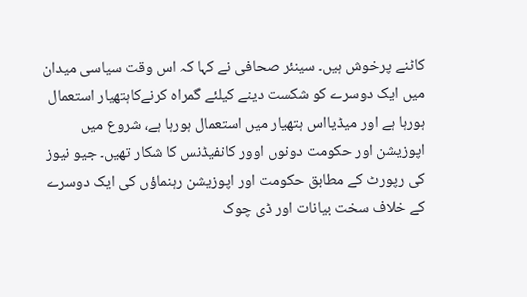کاٹنے پرخوش ہیں۔ سینئر صحافی نے کہا کہ اس وقت سیاسی میدان میں ایک دوسرے کو شکست دینے کیلئے گمراہ کرنےکاہتھیار استعمال ہورہا ہے اور میڈیااس ہتھیار میں استعمال ہورہا ہے، شروع میں اپوزیشن اور حکومت دونوں اوور کانفیڈنس کا شکار تھیں۔ جیو نیوز کی رپورٹ کے مطابق حکومت اور اپوزیشن رہنماؤں کی ایک دوسرے کے خلاف سخت بیانات اور ڈی چوک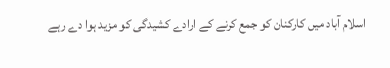اسلام آباد میں کارکنان کو جمع کرنے کے ارادے کشیدگی کو مزید ہوا دے رہے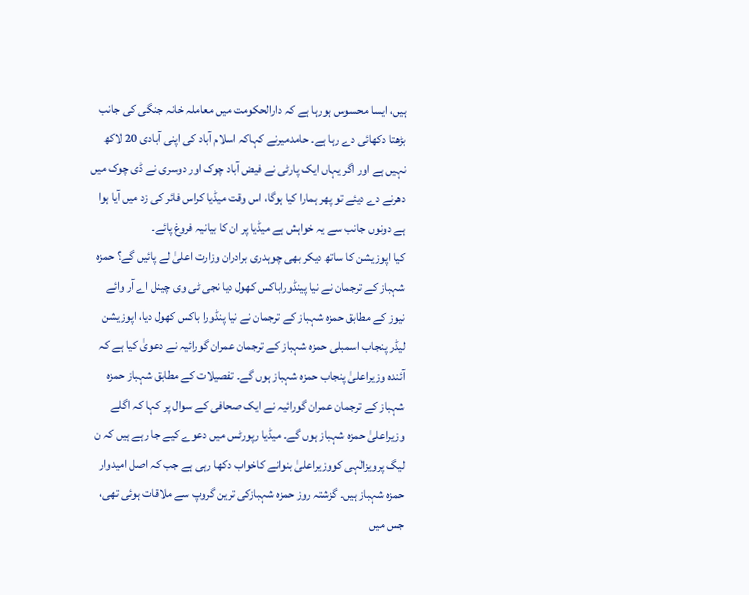ہیں، ایسا محسوس ہورہا ہے کہ دارالحکومت میں معاملہ خانہ جنگی کی جانب بڑھتا دکھائی دے رہا ہے۔ حامدمیرنے کہاکہ اسلام آباد کی اپنی آبادی 20 لاکھ نہیں ہے اور اگر یہاں ایک پارٹی نے فیض آباد چوک اور دوسری نے ڈی چوک میں دھرنے دے دیئے تو پھر ہمارا کیا ہوگا، اس وقت میڈیا کراس فائر کی زد میں آیا ہوا ہے دونوں جانب سے یہ خواہش ہے میڈیا پر ان کا بیانیہ فروغ پائے۔
کیا اپوزیشن کا ساتھ دیکر بھی چوہدری برادران وزارت اعلیٰ لے پائیں گے؟ حمزہ شہباز کے ترجمان نے نیا پینڈوراباکس کھول دیا نجی ٹی وی چینل اے آر وائے نیوز کے مطابق حمزہ شہباز کے ترجمان نے نیا پنڈورا باکس کھول دیا، اپوزیشن لیڈر پنجاب اسمبلی حمزہ شہباز کے ترجمان عمران گورائیہ نے دعویٰ کیا ہے کہ آئندہ وزیراعلیٰ پنجاب حمزہ شہباز ہوں گے۔ تفصیلات کے مطابق شہباز حمزہ شہباز کے ترجمان عمران گورائیہ نے ایک صحافی کے سوال پر کہا کہ اگلے وزیراعلیٰ حمزہ شہباز ہوں گے۔ میڈیا رپورٹس میں دعوے کیے جا رہے ہیں کہ ن لیگ پرویزالٰہی کووزیراعلیٰ بنوانے کاخواب دکھا رہی ہے جب کہ اصل امیدوار حمزہ شہباز ہیں۔ گزشتہ روز حمزہ شہبازکی ترین گروپ سے ملاقات ہوئی تھی، جس میں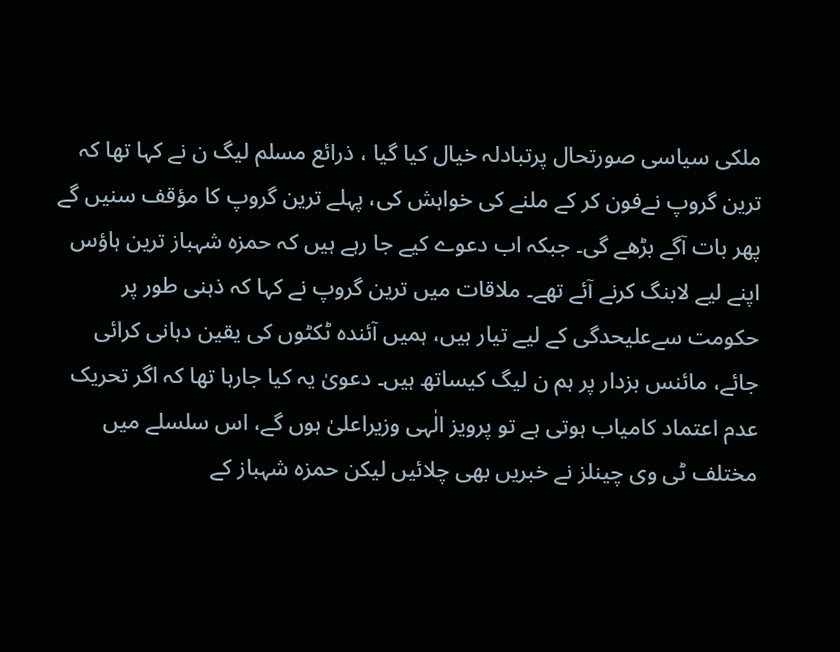ملکی سیاسی صورتحال پرتبادلہ خیال کیا گیا ، ذرائع مسلم لیگ ن نے کہا تھا کہ ترین گروپ نےفون کر کے ملنے کی خواہش کی، پہلے ترین گروپ کا مؤقف سنیں گے پھر بات آگے بڑھے گی۔ جبکہ اب دعوے کیے جا رہے ہیں کہ حمزہ شہباز ترین ہاؤس اپنے لیے لابنگ کرنے آئے تھے۔ ملاقات میں ترین گروپ نے کہا کہ ذہنی طور پر حکومت سےعلیحدگی کے لیے تیار ہیں، ہمیں آئندہ ٹکٹوں کی یقین دہانی کرائی جائے، مائنس بزدار پر ہم ن لیگ کیساتھ ہیں۔ دعویٰ یہ کیا جارہا تھا کہ اگر تحریک عدم اعتماد کامیاب ہوتی ہے تو پرویز الٰہی وزیراعلیٰ ہوں گے، اس سلسلے میں مختلف ٹی وی چینلز نے خبریں بھی چلائیں لیکن حمزہ شہباز کے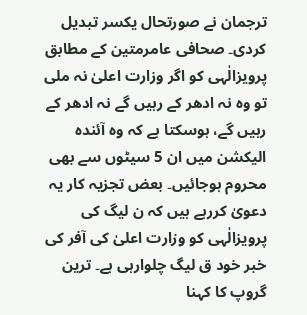ترجمان نے صورتحال یکسر تبدیل کردی۔ صحافی عامرمتین کے مطابق پرویزالٰہی کو اگر وزارت اعلیٰ نہ ملی تو وہ نہ ادھر کے رہیں گے نہ ادھر کے رہیں گے، ہوسکتا ہے کہ وہ آئندہ الیکشن میں ان 5 سیٹوں سے بھی محروم ہوجائیں۔ بعض تجزیہ کار یہ دعویٰ کررہے ہیں کہ ن لیگ کی پرویزالٰہی کو وزارت اعلیٰ کی آفر کی خبر خود ق لیگ چلوارہی ہے۔ ترین گروپ کا کہنا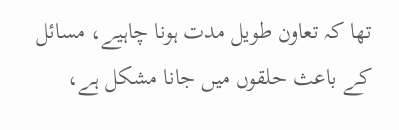تھا کہ تعاون طویل مدت ہونا چاہیے، مسائل کے باعث حلقوں میں جانا مشکل ہے،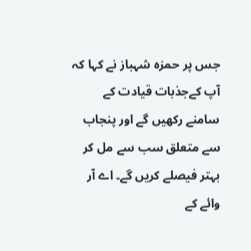جس پر حمزہ شہباز نے کہا کہ آپ کےجذبات قیادت کے سامنے رکھیں گے اور پنجاب سے متعلق سب سے مل کر بہتر فیصلے کریں گے۔ اے آر وائے کے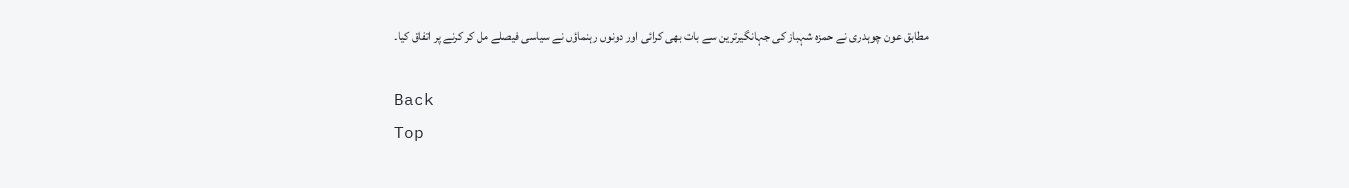مطابق عون چوہدری نے حمزہ شہباز کی جہانگیرترین سے بات بھی کرائی اور دونوں رہنماؤں نے سیاسی فیصلے مل کر کرنے پر اتفاق کیا۔

Back
Top